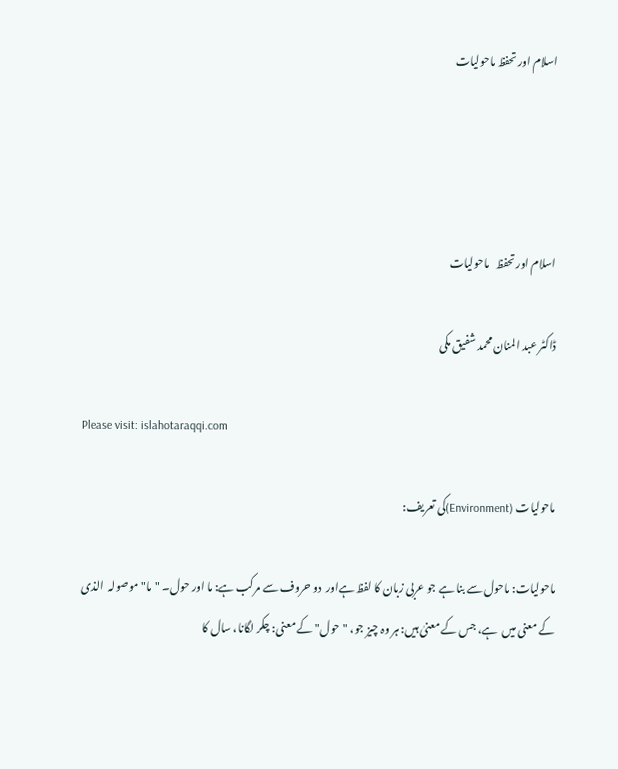اسلام اور تحفظ ماحولیات




اسلام اور تحفظ   ماحولیات

ڈاکٹر عبد المنان محمد شفیق مکی

Please visit: islahotaraqqi.com

ماحولیات (Environment)کی تعریف:

ماحولیات: ماحول سے بنا ہے جو عربی زبان کا لفظ ہےاور  دو حروف سے مرکب ہے: ما اور حول۔ "ما" موصولہ  الذی کے معنى میں  ہے، جس کے معنیٰ ہیں: ہر وہ چیز جو، "حول" کے معنی: چکر لگانا، سال کا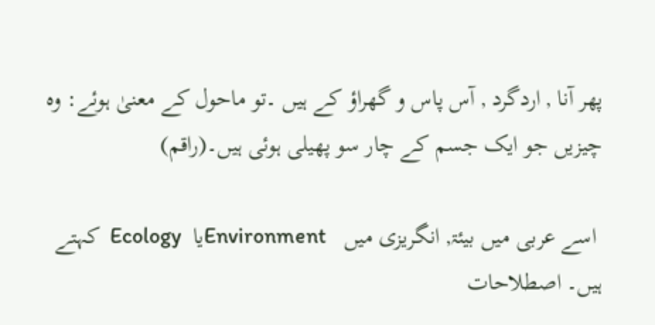پھر آنا , اردگرد , آس پاس و گھراؤ کے ہیں ۔تو ماحول کے معنیٰ ہوئے: وہ چیزیں جو ایک جسم کے چار سو پھیلی ہوئی ہیں۔(راقم)

 اسے عربی میں بیئۃ, انگریزی میں   Environmentیا  Ecology  کہتے ہیں۔ اصطلاحات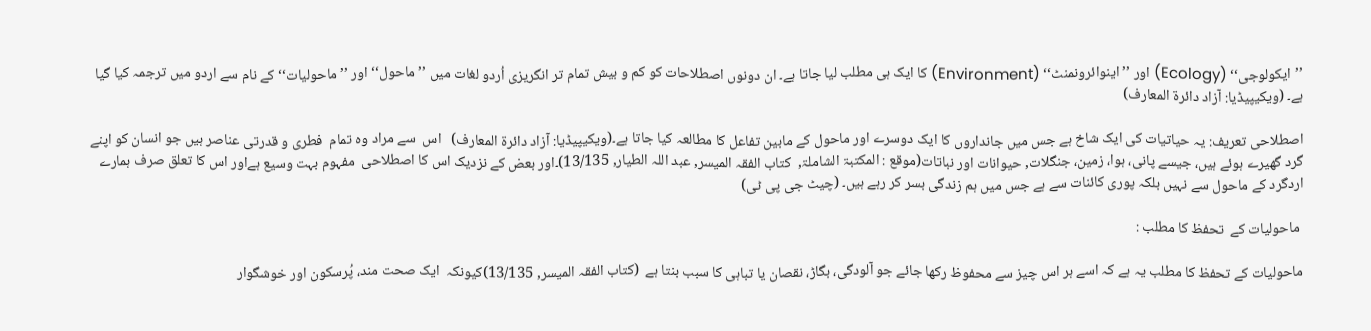’’ایکولوجی‘‘ (Ecology) اور ’’اینوائرونمنٹ‘‘ (Environment) کا ایک ہی مطلب لیا جاتا ہے۔ ان دونوں اصطلاحات کو کم و بیش تمام تر انگریزی اُردو لغات میں ’’ماحول‘‘ اور ’’ماحولیات‘‘ کے نام سے اردو میں ترجمہ کیا گیا ہے۔ (ویکیپیڈیا: آزاد دائرۃ المعارف)

اصطلاحی تعریف: یہ حیاتیات کی ایک شاخ ہے جس میں جانداروں کا ایک دوسرے اور ماحول کے مابین تفاعل کا مطالعہ کیا جاتا ہے۔(ویکیپیڈیا: آزاد دائرۃ المعارف)   اس  سے مراد وہ تمام  فطری و قدرتی عناصر ہیں جو انسان کو اپنے گرد گھیرے ہوئے ہیں، جیسے پانی، ہوا، زمین، جنگلات, حیوانات اور نباتات(موقع : المکتبۃ الشاملۃ,  کتاب الفقہ المیسر, عبد اللہ الطیار, 13/135)۔اور بعض کے نزدیک اس کا اصطلاحی  مفہوم بہت وسیع ہےاور اس کا تعلق صرف ہمارے اردگرد کے ماحول سے نہیں بلکہ پوری کائنات سے ہے جس میں ہم زندگی بسر کر رہے ہیں۔ (چیٹ جی پی ٹی)

 ماحولیات کے  تحفظ کا مطلب :

ماحولیات کے تحفظ کا مطلب یہ ہے کہ اسے ہر اس چیز سے محفوظ رکھا جائے جو آلودگی، بگاڑ، نقصان یا تباہی کا سبب بنتا ہے  (کتاب الفقہ المیسر, 13/135)کیونکہ  ایک صحت مند، پُرسکون اور خوشگوار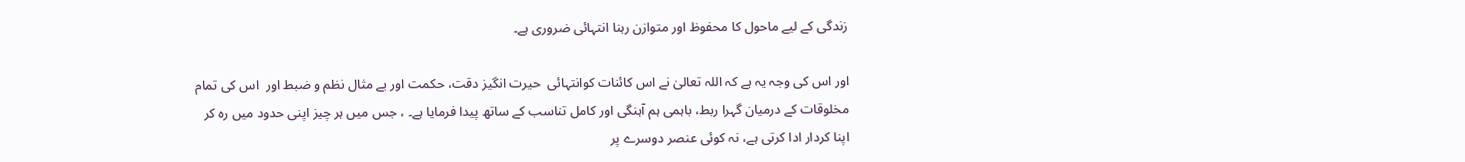زندگی کے لیے ماحول کا محفوظ اور متوازن رہنا انتہائی ضروری ہے۔

اور اس کی وجہ یہ ہے کہ اللہ تعالیٰ نے اس کائنات کوانتہائی  حیرت انگیز دقت، حکمت اور بے مثال نظم و ضبط اور  اس کی تمام مخلوقات کے درمیان گہرا ربط، باہمی ہم آہنگی اور کامل تناسب کے ساتھ پیدا فرمایا ہے۔ ، جس میں ہر چیز اپنی حدود میں رہ کر اپنا کردار ادا کرتی ہے، نہ کوئی عنصر دوسرے پر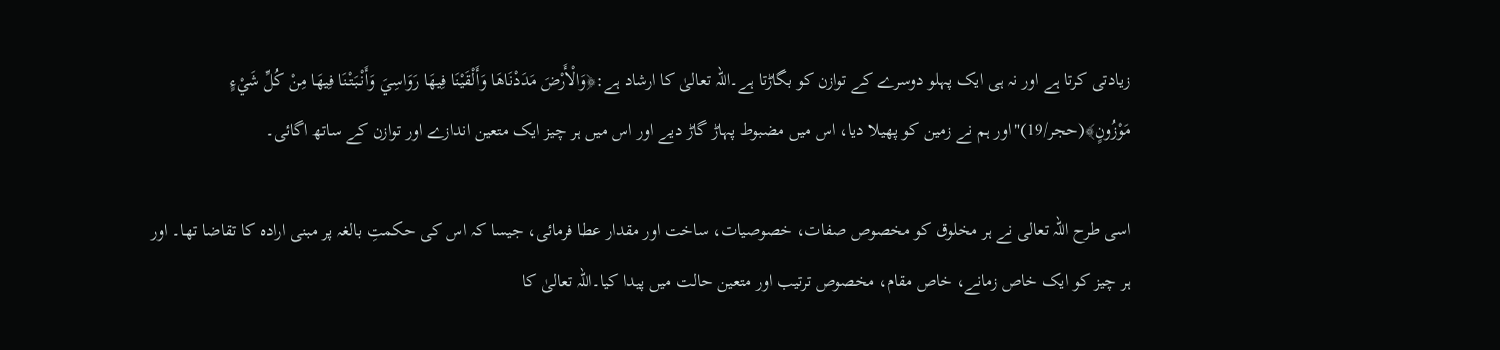زیادتی کرتا ہے اور نہ ہی ایک پہلو دوسرے کے توازن کو بگاڑتا ہے۔اللہ تعالیٰ کا ارشاد ہے:﴿وَالْأَرْضَ مَدَدْنَاهَا وَأَلْقَيْنَا فِيهَا رَوَاسِيَ وَأَنْبَتْنَا فِيهَا مِنْ كُلِّ شَيْءٍ مَوْزُونٍ﴾(حجر/19)"اور ہم نے زمین کو پھیلا دیا، اس میں مضبوط پہاڑ گاڑ دیے اور اس میں ہر چیز ایک متعین اندازے اور توازن کے ساتھ اگائی۔

اسی طرح اللہ تعالى نے ہر مخلوق کو مخصوص صفات، خصوصیات، ساخت اور مقدار عطا فرمائی، جیسا کہ اس کی حکمتِ بالغہ پر مبنی ارادہ کا تقاضا تھا۔ اور  ہر چیز کو ایک خاص زمانے، خاص مقام، مخصوص ترتیب اور متعین حالت میں پیدا کیا۔اللہ تعالیٰ کا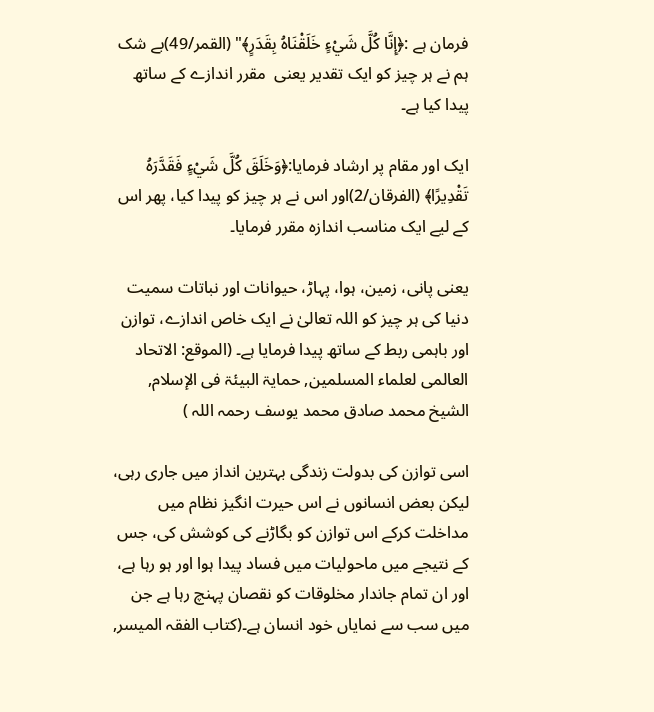فرمان ہے :﴿إِنَّا كُلَّ شَيْءٍ خَلَقْنَاهُ بِقَدَرٍ﴾" (القمر/49)بے شک ہم نے ہر چیز کو ایک تقدیر یعنی  مقرر اندازے کے ساتھ پیدا کیا ہے۔

ایک اور مقام پر ارشاد فرمایا:﴿وَخَلَقَ كُلَّ شَيْءٍ فَقَدَّرَهُ تَقْدِيرًا﴾ (الفرقان/2)اور اس نے ہر چیز کو پیدا کیا، پھر اس کے لیے ایک مناسب اندازہ مقرر فرمایا۔

یعنی پانی، زمین، ہوا، پہاڑ، حیوانات اور نباتات سمیت دنیا کی ہر چیز کو اللہ تعالیٰ نے ایک خاص اندازے، توازن اور باہمی ربط کے ساتھ پیدا فرمایا ہے۔ (الموقع: الاتحاد العالمی لعلماء المسلمین, حمایۃ البیئۃ فی الإسلام, الشیخ محمد صادق محمد یوسف رحمہ اللہ )

اسی توازن کی بدولت زندگی بہترین انداز میں جاری رہی، لیکن بعض انسانوں نے اس حیرت انگیز نظام میں مداخلت کرکے اس توازن کو بگاڑنے کی کوشش کی، جس کے نتیجے میں ماحولیات میں فساد پیدا ہوا اور ہو رہا ہے، اور ان تمام جاندار مخلوقات کو نقصان پہنچ رہا ہے جن میں سب سے نمایاں خود انسان ہے۔(کتاب الفقہ المیسر,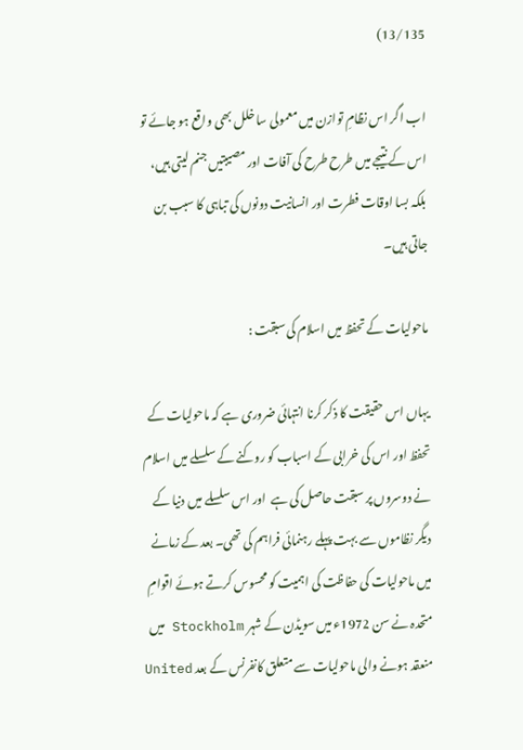13/135)

اب اگر اس نظامِ توازن میں معمولی سا خلل بھی واقع ہو جائے تو اس کے نتیجے میں طرح طرح کی آفات اور مصیبتیں جنم لیتی ہیں، بلکہ بسا اوقات فطرت اور انسانیت دونوں کی تباہی کا سبب بن جاتی ہیں۔

ماحولیات کے تحفظ میں اسلام کی سبقت :

یہاں اس حقیقت کا ذکر کرنا انتہائی ضروری ہے کہ ماحولیات کے تحفظ اور اس کی خرابی کے اسباب کو روکنے کے سلسلے میں اسلام نے دوسروں پر سبقت حاصل کی ہے  اور اس سلسلے میں دنیا کے دیگر نظاموں سے بہت پہلے رہنمائی فراہم کی تھی۔ بعد کے زمانے میں ماحولیات کی حفاظت کی اہمیت کو محسوس کرتے ہوئے اقوامِ متحدہ نے سن 1972ء میں سویڈن کے شہر Stockholm میں منعقد ہونے والی ماحولیات سے متعلق کانفرنس کے بعد United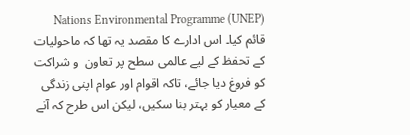Nations Environmental Programme (UNEP) قائم کیا۔ اس ادارے کا مقصد یہ تھا کہ ماحولیات کے تحفظ کے لیے عالمی سطح پر تعاون  و شراکت کو فروغ دیا جائے، تاکہ اقوام اور عوام اپنی زندگی کے معیار کو بہتر بنا سکیں، لیکن اس طرح کہ آنے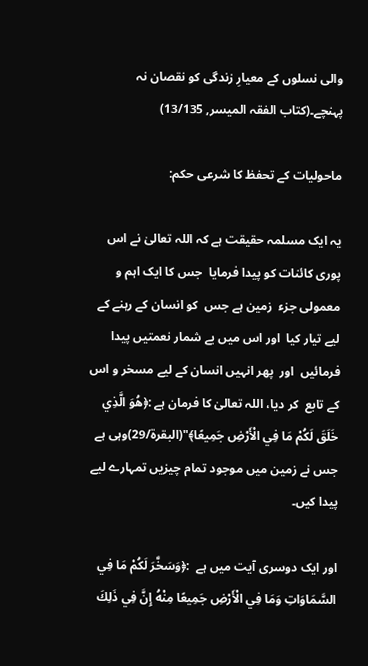والی نسلوں کے معیارِ زندگی کو نقصان نہ پہنچے۔(کتاب الفقہ المیسر, 13/135)

ماحولیات کے تحفظ کا شرعی حکم:

یہ ایک مسلمہ حقیقت ہے کہ اللہ تعالیٰ نے اس پوری کائنات کو پیدا فرمایا  جس کا ایک اہم و معمولی جزء  زمین ہے جس  کو انسان کے رہنے کے لیے تیار کیا  اور اس میں بے شمار نعمتیں پیدا فرمائیں  اور  پھر انہیں انسان کے لیے مسخر و اس کے تابع  کر دیا، اللہ تعالیٰ کا فرمان ہے :﴿هُوَ الَّذِي خَلَقَ لَكُمْ مَا فِي الْأَرْضِ جَمِيعًا﴾"(البقرۃ/29)وہی ہے جس نے زمین میں موجود تمام چیزیں تمہارے لیے پیدا کیں۔

اور ایک دوسری آیت میں ہے  :﴿وَسَخَّرَ لَكُمْ مَا فِي السَّمَاوَاتِ وَمَا فِي الْأَرْضِ جَمِيعًا مِنْهُ إِنَّ فِي ذَلِكَ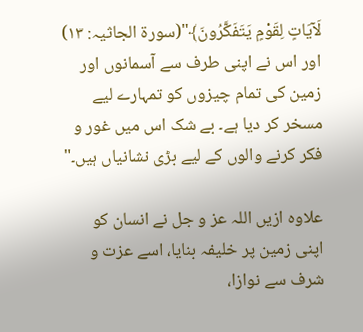لَآيَاتٍ لِقَوْمٍ يَتَفَكَّرُونَ﴾"(سورۃ الجاثیہ: ١٣) اور اس نے اپنی طرف سے آسمانوں اور زمین کی تمام چیزوں کو تمہارے لیے مسخر کر دیا ہے۔ بے شک اس میں غور و فکر کرنے والوں کے لیے بڑی نشانیاں ہیں۔"

علاوہ ازیں اللہ عز و جل نے انسان کو   اپنی زمین پر خلیفہ بنایا، اسے عزت و شرف سے نوازا،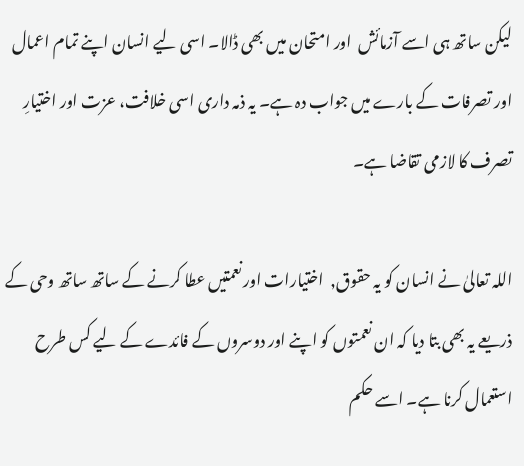لیکن ساتھ ہی اسے آزمائش  اور امتحان میں بھی ڈالا۔ اسی لیے انسان اپنے تمام اعمال اور تصرفات کے بارے میں جواب دہ ہے۔ یہ ذمہ داری اسی خلافت، عزت اور اختیارِ تصرف کا لازمی تقاضا ہے۔

اللہ تعالیٰ نے انسان کو یہ حقوق,  اختیارات اور نعمتیں عطا کرنے کے ساتھ ساتھ وحی کے ذریعے یہ بھی بتا دیا کہ ان نعمتوں کو اپنے اور دوسروں کے فائدے کے لیے کس طرح استعمال کرنا ہے۔ اسے حکم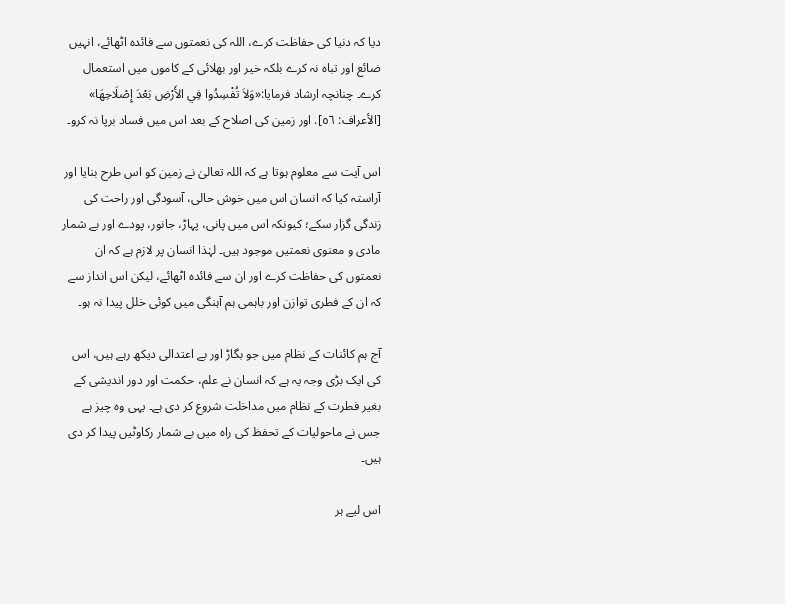دیا کہ دنیا کی حفاظت کرے، اللہ کی نعمتوں سے فائدہ اٹھائے، انہیں ضائع اور تباہ نہ کرے بلکہ خیر اور بھلائی کے کاموں میں استعمال کرے۔ چنانچہ ارشاد فرمایا:«وَلاَ تُفْسِدُوا فِي الأَرْضِ بَعْدَ إِصْلَاحِهَا» [الأعراف: ٥٦]. اور زمین کی اصلاح کے بعد اس میں فساد برپا نہ کرو۔

اس آیت سے معلوم ہوتا ہے کہ اللہ تعالیٰ نے زمین کو اس طرح بنایا اور آراستہ کیا کہ انسان اس میں خوش حالی، آسودگی اور راحت کی زندگی گزار سکے؛ کیونکہ اس میں پانی، پہاڑ، جانور، پودے اور بے شمار مادی و معنوی نعمتیں موجود ہیں۔ لہٰذا انسان پر لازم ہے کہ ان نعمتوں کی حفاظت کرے اور ان سے فائدہ اٹھائے، لیکن اس انداز سے کہ ان کے فطری توازن اور باہمی ہم آہنگی میں کوئی خلل پیدا نہ ہو۔

آج ہم کائنات کے نظام میں جو بگاڑ اور بے اعتدالی دیکھ رہے ہیں، اس کی ایک بڑی وجہ یہ ہے کہ انسان نے علم، حکمت اور دور اندیشی کے بغیر فطرت کے نظام میں مداخلت شروع کر دی ہے۔ یہی وہ چیز ہے جس نے ماحولیات کے تحفظ کی راہ میں بے شمار رکاوٹیں پیدا کر دی ہیں۔

اس لیے ہر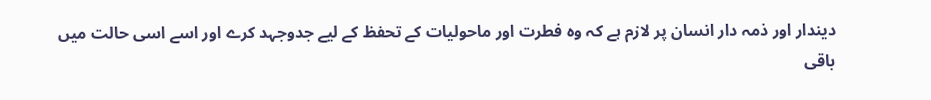دیندار اور ذمہ دار انسان پر لازم ہے کہ وہ فطرت اور ماحولیات کے تحفظ کے لیے جدوجہد کرے اور اسے اسی حالت میں باقی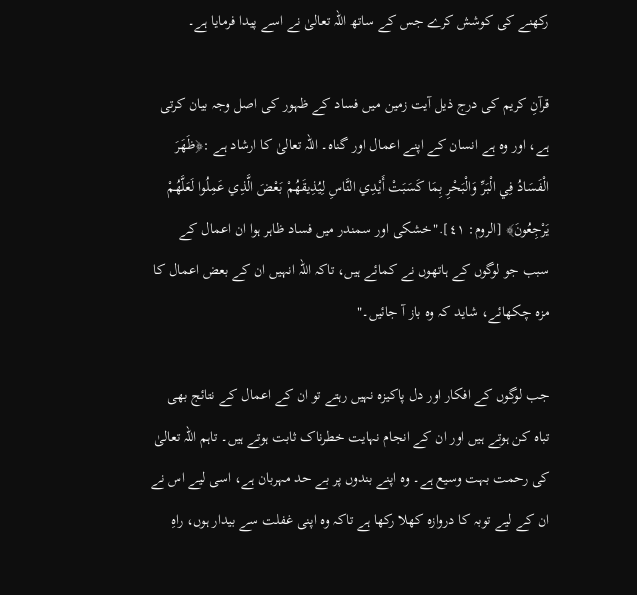رکھنے کی کوشش کرے جس کے ساتھ اللہ تعالیٰ نے اسے پیدا فرمایا ہے۔

قرآنِ کریم کی درج ذیل آیت زمین میں فساد کے ظہور کی اصل وجہ بیان کرتی ہے، اور وہ ہے انسان کے اپنے اعمال اور گناہ۔ اللہ تعالیٰ کا ارشاد ہے :﴿ظَهَرَ الْفَسَادُ فِي الْبَرِّ وَالْبَحْرِ بِمَا كَسَبَتْ أَيْدِي النَّاسِ لِيُذِيقَهُمْ بَعْضَ الَّذِي عَمِلُوا لَعَلَّهُمْ يَرْجِعُونَ﴾ [الروم: ٤١]."خشکی اور سمندر میں فساد ظاہر ہوا ان اعمال کے سبب جو لوگوں کے ہاتھوں نے کمائے ہیں، تاکہ اللہ انہیں ان کے بعض اعمال کا مزہ چکھائے، شاید کہ وہ باز آ جائیں۔"

جب لوگوں کے افکار اور دل پاکیزہ نہیں رہتے تو ان کے اعمال کے نتائج بھی تباہ کن ہوتے ہیں اور ان کے انجام نہایت خطرناک ثابت ہوتے ہیں۔ تاہم اللہ تعالیٰ کی رحمت بہت وسیع ہے۔ وہ اپنے بندوں پر بے حد مہربان ہے، اسی لیے اس نے ان کے لیے توبہ کا دروازہ کھلا رکھا ہے تاکہ وہ اپنی غفلت سے بیدار ہوں، راہِ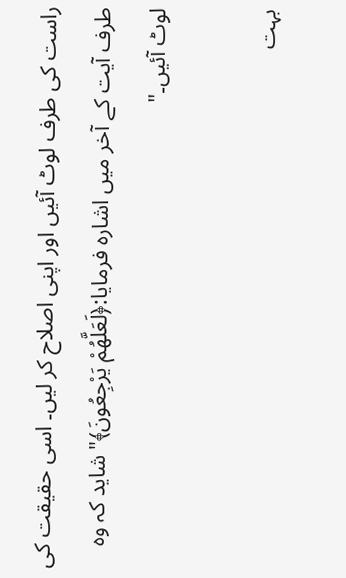راست کی طرف لوٹ آئیں اور اپنی اصلاح کر لیں۔ اسی حقیقت کی طرف آیت کے آخر میں اشارہ فرمایا:﴿لَعَلَّهُمْ يَرْجِعُونَ﴾"شاید کہ وہ لوٹ آئیں۔"

بہت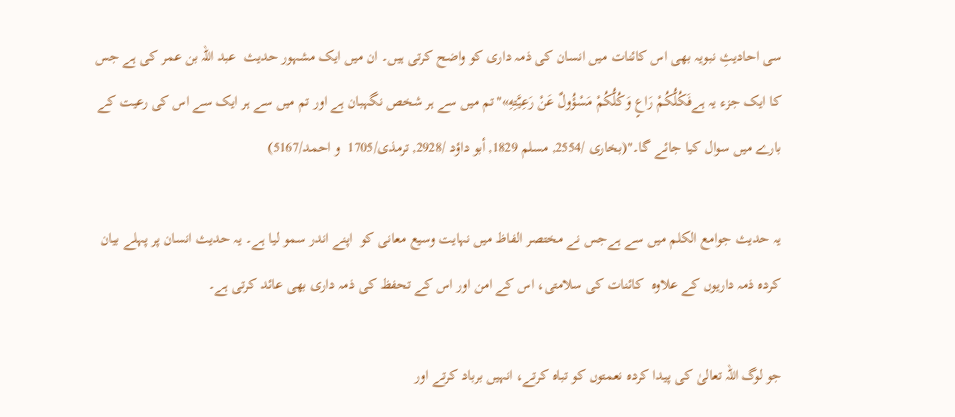سی احادیثِ نبویہ بھی اس کائنات میں انسان کی ذمہ داری کو واضح کرتی ہیں۔ ان میں ایک مشہور حدیث  عبد اللہ بن عمر کی ہے جس کا ایک جزء یہ ہےفَكُلُّكُمْ رَاعٍ وَكُلُّكُمْ مَسْؤُولٌ عَنْ رَعِيَّتِهِ»"تم میں سے ہر شخص نگہبان ہے اور تم میں سے ہر ایک سے اس کی رعیت کے بارے میں سوال کیا جائے گا۔"(بخاری /2554, مسلم 1829, أبو داؤد /2928, ترمذی/1705  و احمد/5167)

یہ حدیث جوامع الکلم میں سے ہےجس نے مختصر الفاظ میں نہایت وسیع معانی کو  اپنے اندر سمو لیا ہے۔ یہ حدیث انسان پر پہلے بیان کردہ ذمہ داریوں کے علاوہ  کائنات کی سلامتی، اس کے امن اور اس کے تحفظ کی ذمہ داری بھی عائد کرتی ہے۔

جو لوگ اللہ تعالیٰ کی پیدا کردہ نعمتوں کو تباہ کرتے، انہیں برباد کرتے اور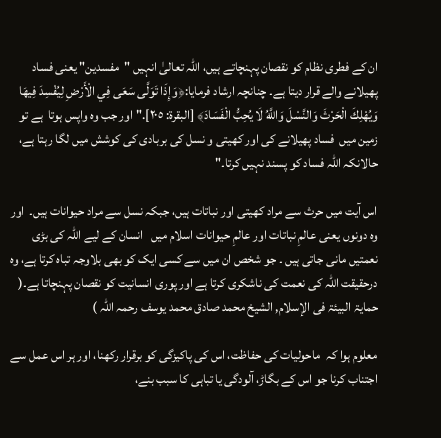ان کے فطری نظام کو نقصان پہنچاتے ہیں، اللہ تعالیٰ انہیں "مفسدین" یعنی فساد پھیلانے والے قرار دیتا ہے۔ چنانچہ ارشاد فرمایا:﴿وَإِذَا تَوَلَّى سَعَى فِي الْأَرْضِ لِيُفْسِدَ فِيهَا وَيُهْلِكَ الْحَرْثَ وَالنَّسْلَ وَاللَّهُ لَا يُحِبُّ الْفَسَادَ﴾ [البقرة: ٢٠٥]."اور جب وہ واپس ہوتا  ہے تو زمین میں  فساد پھیلانے کی اور کھیتی و نسل کی بربادی کی کوشش میں لگا رہتا ہے، حالانکہ اللہ فساد کو پسند نہیں کرتا۔"

اس آیت میں حرث سے مراد کھیتی اور نباتات ہیں، جبکہ نسل سے مراد حیوانات ہیں۔  اور وہ دونوں یعنی عالمِ نباتات اور عالمِ حیوانات اسلام میں   انسان کے لیے اللہ کی بڑی نعمتیں مانی جاتی ہیں ۔ جو شخص ان میں سے کسی ایک کو بھی بلاوجہ تباہ کرتا ہے، وہ درحقیقت اللہ کی نعمت کی ناشکری کرتا ہے اور پوری انسانیت کو نقصان پہنچاتا ہے۔( حمایۃ البیئۃ فی الإسلام, الشیخ محمد صادق محمد یوسف رحمہ اللہ )

معلوم ہوا کہ  ماحولیات کی حفاظت، اس کی پاکیزگی کو برقرار رکھنا، اور ہر اس عمل سے اجتناب کرنا جو اس کے بگاڑ، آلودگی یا تباہی کا سبب بنے،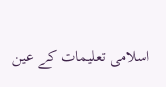اسلامی تعلیمات کے عین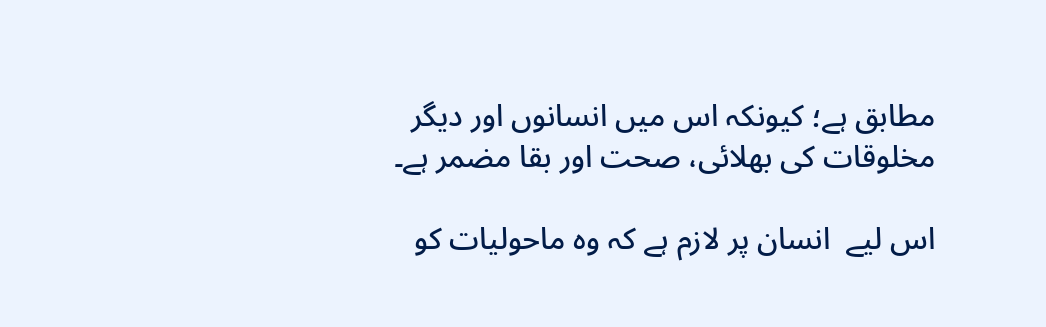مطابق ہے؛ کیونکہ اس میں انسانوں اور دیگر مخلوقات کی بھلائی، صحت اور بقا مضمر ہے۔

اس لیے  انسان پر لازم ہے کہ وہ ماحولیات کو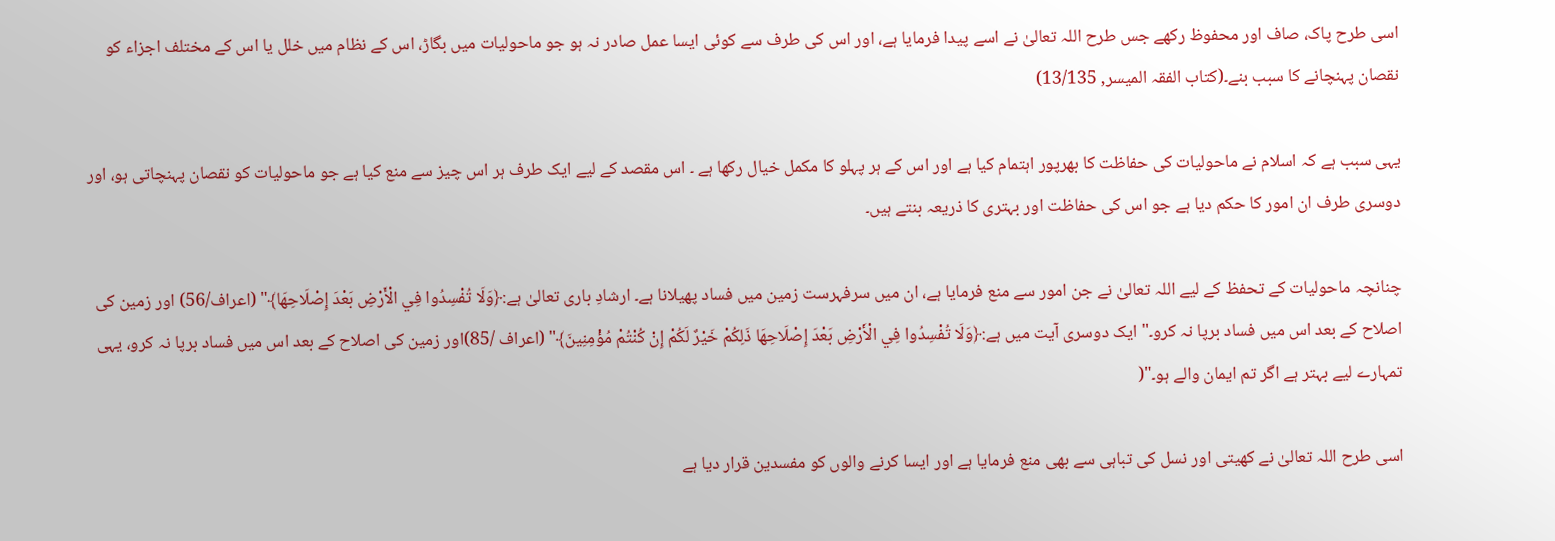اسی طرح پاک، صاف اور محفوظ رکھے جس طرح اللہ تعالیٰ نے اسے پیدا فرمایا ہے، اور اس کی طرف سے کوئی ایسا عمل صادر نہ ہو جو ماحولیات میں بگاڑ، اس کے نظام میں خلل یا اس کے مختلف اجزاء کو نقصان پہنچانے کا سبب بنے۔(کتاب الفقہ المیسر, 13/135)

یہی سبب ہے کہ اسلام نے ماحولیات کی حفاظت کا بھرپور اہتمام کیا ہے اور اس کے ہر پہلو کا مکمل خیال رکھا ہے ۔ اس مقصد کے لیے ایک طرف ہر اس چیز سے منع کیا ہے جو ماحولیات کو نقصان پہنچاتی ہو، اور دوسری طرف ان امور کا حکم دیا ہے جو اس کی حفاظت اور بہتری کا ذریعہ بنتے ہیں۔

چنانچہ ماحولیات کے تحفظ کے لیے اللہ تعالیٰ نے جن امور سے منع فرمایا ہے، ان میں سرفہرست زمین میں فساد پھیلانا ہے۔ ارشادِ باری تعالیٰ ہے:﴿وَلَا تُفْسِدُوا فِي الْأَرْضِ بَعْدَ إِصْلَاحِهَا﴾" (اعراف/56) اور زمین کی اصلاح کے بعد اس میں فساد برپا نہ کرو۔" ایک دوسری آیت میں ہے:﴿وَلَا تُفْسِدُوا فِي الْأَرْضِ بَعْدَ إِصْلَاحِهَا ذَلِكُمْ خَيْرٌ لَكُمْ إِنْ كُنْتُمْ مُؤْمِنِينَ﴾" (اعراف /85)اور زمین کی اصلاح کے بعد اس میں فساد برپا نہ کرو، یہی تمہارے لیے بہتر ہے اگر تم ایمان والے ہو۔"(

اسی طرح اللہ تعالیٰ نے کھیتی اور نسل کی تباہی سے بھی منع فرمایا ہے اور ایسا کرنے والوں کو مفسدین قرار دیا ہے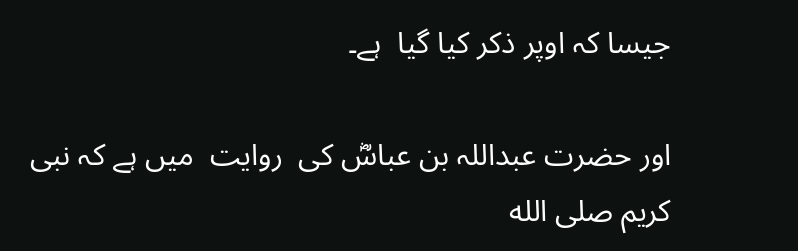جیسا کہ اوپر ذکر کیا گیا  ہے۔

اور حضرت عبداللہ بن عباسؓ کی  روایت  میں ہے کہ نبی کریم صلى الله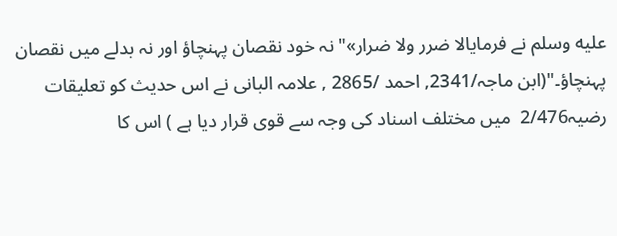عليه وسلم نے فرمایالا ضرر ولا ضرار»"نہ خود نقصان پہنچاؤ اور نہ بدلے میں نقصان پہنچاؤ۔"(ابن ماجہ/2341, احمد /2865 , علامہ البانی نے اس حدیث کو تعلیقات رضیہ2/476  میں مختلف اسناد کی وجہ سے قوی قرار دیا ہے ) اس کا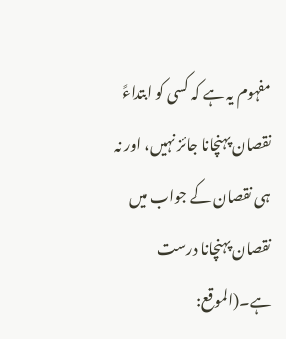مفہوم یہ ہے کہ کسی کو ابتداءً نقصان پہنچانا جائز نہیں، اور نہ ہی نقصان کے جواب میں نقصان پہنچانا درست ہے۔(الموقع: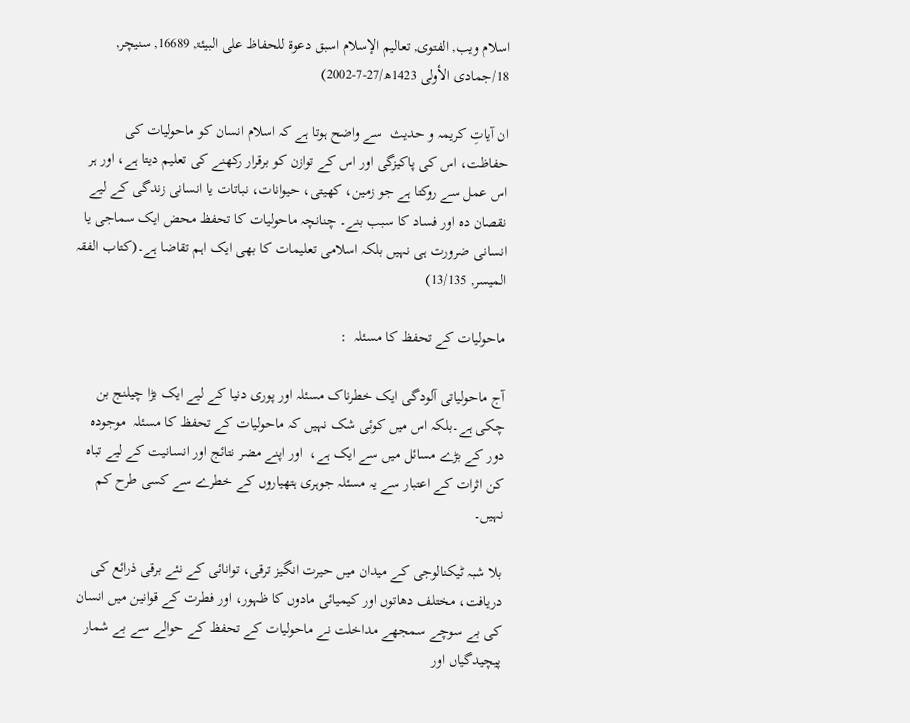اسلام ویب, الفتوى, تعالیم الإسلام اسبق دعوۃ للحفاظ على البیئۃ, 16689, سنیچر, 18/جمادى الأولى 1423ھ/27-7-2002)

ان آیاتِ کریمہ و حدیث  سے واضح ہوتا ہے کہ اسلام انسان کو ماحولیات کی حفاظت، اس کی پاکیزگی اور اس کے توازن کو برقرار رکھنے کی تعلیم دیتا ہے، اور ہر اس عمل سے روکتا ہے جو زمین، کھیتی، حیوانات، نباتات یا انسانی زندگی کے لیے نقصان دہ اور فساد کا سبب بنے۔ چنانچہ ماحولیات کا تحفظ محض ایک سماجی یا انسانی ضرورت ہی نہیں بلکہ اسلامی تعلیمات کا بھی ایک اہم تقاضا ہے۔(کتاب الفقہ المیسر, 13/135)

ماحولیات کے تحفظ کا مسئلہ  :

آج ماحولیاتی آلودگی ایک خطرناک مسئلہ اور پوری دنیا کے لیے ایک بڑا چیلنج بن چکی ہے۔بلکہ اس میں کوئی شک نہیں کہ ماحولیات کے تحفظ کا مسئلہ  موجودہ دور کے بڑے مسائل میں سے ایک ہے،  اور اپنے مضر نتائج اور انسانیت کے لیے تباہ کن اثرات کے اعتبار سے یہ مسئلہ جوہری ہتھیاروں کے خطرے سے کسی طرح کم نہیں۔

بلا شبہ ٹیکنالوجی کے میدان میں حیرت انگیز ترقی، توانائی کے نئے برقی ذرائع کی دریافت، مختلف دھاتوں اور کیمیائی مادوں کا ظہور، اور فطرت کے قوانین میں انسان کی بے سوچے سمجھے مداخلت نے ماحولیات کے تحفظ کے حوالے سے بے شمار پیچیدگیاں اور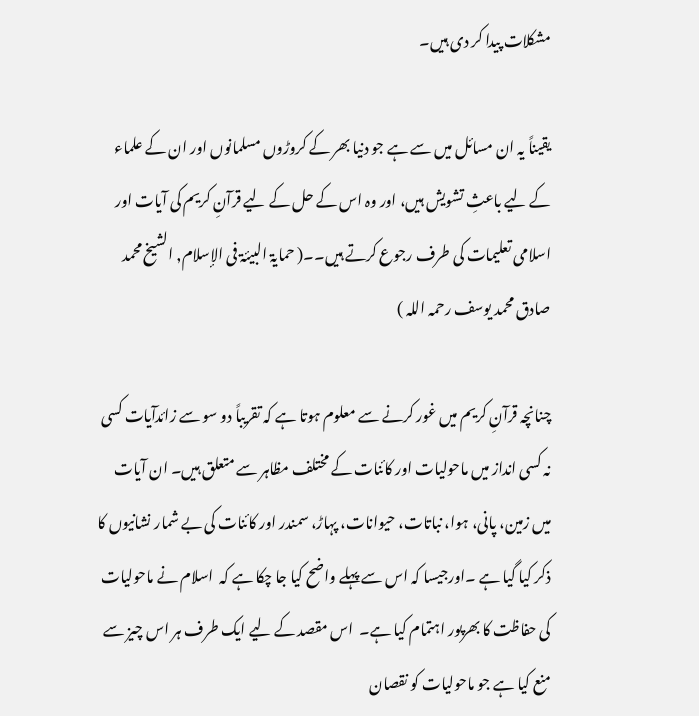مشکلات پیدا کر دی ہیں۔

یقیناً یہ ان مسائل میں سے ہے جو دنیا بھر کے کروڑوں مسلمانوں اور ان کے علماء کے لیے باعثِ تشویش ہیں، اور وہ اس کے حل کے لیے قرآنِ کریم کی آیات اور اسلامی تعلیمات کی طرف رجوع کرتے ہیں۔۔( حمایۃ البیئۃ فی الإسلام, الشیخ محمد صادق محمد یوسف رحمہ اللہ )

چنانچہ قرآنِ کریم میں غور کرنے سے معلوم ہوتا ہے کہ تقریباً دو سو سے زائدآیات کسی نہ کسی انداز میں ماحولیات اور کائنات کے مختلف مظاہر سے متعلق ہیں۔ ان آیات میں زمین، پانی، ہوا، نباتات، حیوانات، پہاڑ، سمندر اور کائنات کی بے شمار نشانیوں کا ذکر کیا گیا ہے ۔اورجیسا کہ اس سے پہلے واضح کیا جا چکا ہے کہ  اسلام نے ماحولیات کی حفاظت کا بھرپور اہتمام کیا ہے۔  اس مقصد کے لیے ایک طرف ہر اس چیز سے منع کیا ہے جو ماحولیات کو نقصان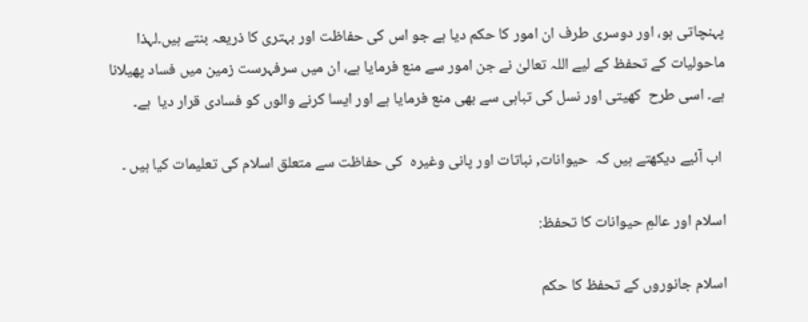پہنچاتی ہو، اور دوسری طرف ان امور کا حکم دیا ہے جو اس کی حفاظت اور بہتری کا ذریعہ بنتے ہیں۔لہذا ماحولیات کے تحفظ کے لیے اللہ تعالیٰ نے جن امور سے منع فرمایا ہے، ان میں سرفہرست زمین میں فساد پھیلانا ہے۔ اسی طرح  کھیتی اور نسل کی تباہی سے بھی منع فرمایا ہے اور ایسا کرنے والوں کو فسادی قرار دیا  ہے۔

 اب آئیے دیکھتے ہیں کہ  حیوانات, نباتات اور پانی وغیرہ  کی حفاظت سے متعلق اسلام کی تعلیمات کیا ہیں ۔

اسلام اور عالمِ حیوانات کا تحفظ:

اسلام جانوروں کے تحفظ کا حکم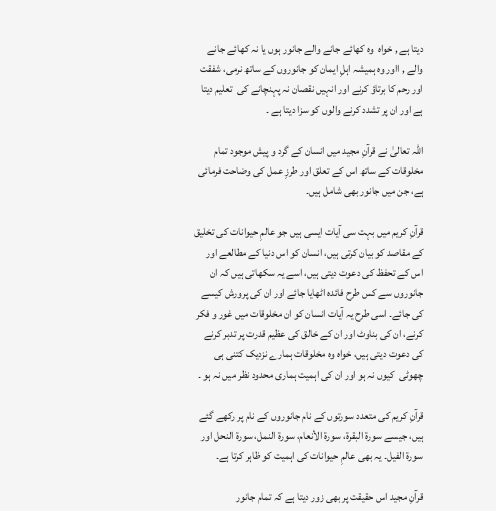دیتا ہے , خواہ  وہ کھائے جانے والے جانور ہوں یا نہ کھائے جانے والے , ااور وہ ہمیشہ اہلِ ایمان کو جانوروں کے ساتھ نرمی، شفقت اور رحم کا برتاؤ کرنے اور انہیں نقصان نہ پہنچانے کی  تعلیم دیتا ہے اور ان پر تشدد کرنے والوں کو سزا دیتا ہے ۔

اللہ تعالیٰ نے قرآنِ مجید میں انسان کے گرد و پیش موجود تمام مخلوقات کے ساتھ اس کے تعلق اور طرزِ عمل کی وضاحت فرمائی ہے، جن میں جانور بھی شامل ہیں۔

قرآنِ کریم میں بہت سی آیات ایسی ہیں جو عالمِ حیوانات کی تخلیق کے مقاصد کو بیان کرتی ہیں، انسان کو اس دنیا کے مطالعے اور اس کے تحفظ کی دعوت دیتی ہیں، اسے یہ سکھاتی ہیں کہ ان جانوروں سے کس طرح فائدہ اٹھایا جائے اور ان کی پرورش کیسے کی جائے۔ اسی طرح یہ آیات انسان کو ان مخلوقات میں غور و فکر کرنے، ان کی بناوٹ اور ان کے خالق کی عظیم قدرت پر تدبر کرنے کی دعوت دیتی ہیں، خواہ وہ مخلوقات ہمارے نزدیک کتنی ہی چھوٹی  کیوں نہ ہو اور ان کی اہمیت ہماری محدود نظر میں نہ ہو ۔

قرآنِ کریم کی متعدد سورتوں کے نام جانوروں کے نام پر رکھے گئے ہیں، جیسے سورۃ البقرۃ، سورۃ الأنعام، سورۃ النمل، سورۃ النحل اور سورۃ الفیل۔ یہ بھی عالمِ حیوانات کی اہمیت کو ظاہر کرتا ہے۔

قرآنِ مجید اس حقیقت پر بھی زور دیتا ہے کہ تمام جانور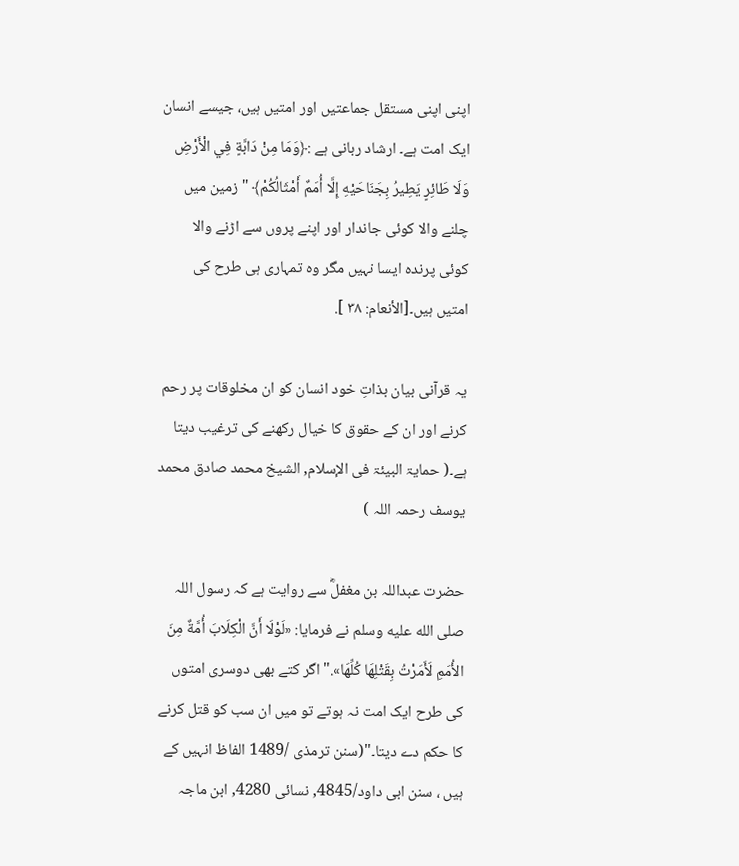اپنی اپنی مستقل جماعتیں اور امتیں ہیں، جیسے انسان ایک امت ہے۔ ارشاد ربانی ہے :﴿وَمَا مِنْ دَابَّةٍ فِي الْأَرْضِ وَلَا طَائِرٍ يَطِيرُ بِجَنَاحَيْهِ إِلَّا أُمَمٌ أَمْثَالُكُمْ﴾ "زمین میں چلنے والا کوئی جاندار اور اپنے پروں سے اڑنے والا کوئی پرندہ ایسا نہیں مگر وہ تمہاری ہی طرح کی امتیں ہیں۔[الأنعام: ٣٨ ].

یہ قرآنی بیان بذاتِ خود انسان کو ان مخلوقات پر رحم کرنے اور ان کے حقوق کا خیال رکھنے کی ترغیب دیتا ہے۔( حمایۃ البیئۃ فی الإسلام, الشیخ محمد صادق محمد یوسف رحمہ اللہ )

حضرت عبداللہ بن مغفلؓ سے روایت ہے کہ رسول اللہ صلى الله عليه وسلم نے فرمایا: «لَوْلَا أَنَّ الْكِلَابَ أُمَّةٌ مِنَ الأُمَمِ لَأَمَرْتُ بِقَتْلِهَا كُلِّهَا»."اگر کتے بھی دوسری امتوں کی طرح ایک امت نہ ہوتے تو میں ان سب کو قتل کرنے کا حکم دے دیتا۔"(سنن ترمذی /1489 الفاظ انہیں کے ہیں ، سنن ابی داود/4845, نسائی 4280, ابن ماجہ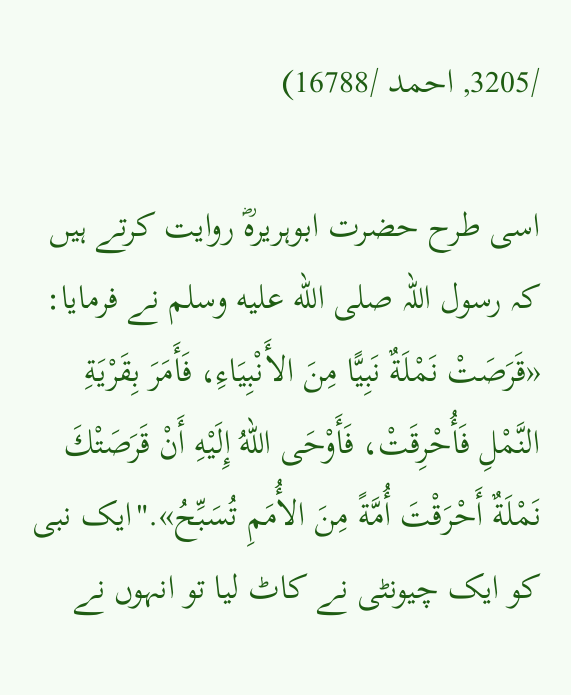/3205, احمد /16788)

اسی طرح حضرت ابوہریرہؓ روایت کرتے ہیں کہ رسول اللہ صلى الله عليه وسلم نے فرمایا: «قَرَصَتْ نَمْلَةٌ نَبِيًّا مِنَ الأَنْبِيَاءِ، فَأَمَرَ بِقَرْيَةِ النَّمْلِ فَأُحْرِقَتْ، فَأَوْحَى اللهُ إِلَيْهِ أَنْ قَرَصَتْكَ نَمْلَةٌ أَحْرَقْتَ أُمَّةً مِنَ الأُمَمِ تُسَبِّحُ»."ایک نبی کو ایک چیونٹی نے کاٹ لیا تو انہوں نے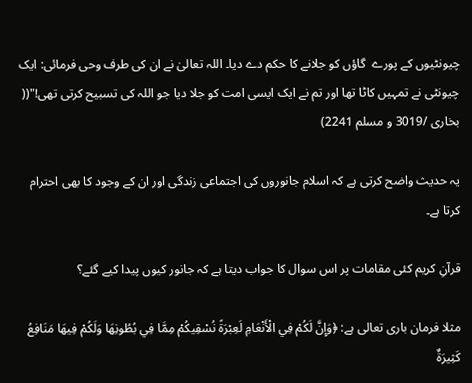چیونٹیوں کے پورے  گاؤں کو جلانے کا حکم دے دیا۔ اللہ تعالیٰ نے ان کی طرف وحی فرمائی: ایک چیونٹی نے تمہیں کاٹا تھا اور تم نے ایک ایسی امت کو جلا دیا جو اللہ کی تسبیح کرتی تھی!"(( بخاری /3019 و مسلم 2241)

یہ حدیث واضح کرتی ہے کہ اسلام جانوروں کی اجتماعی زندگی اور ان کے وجود کا بھی احترام کرتا ہے۔

قرآنِ کریم کئی مقامات پر اس سوال کا جواب دیتا ہے کہ جانور کیوں پیدا کیے گئے؟

مثلا فرمان باری تعالى ہے: ﴿وَإِنَّ لَكُمْ فِي الْأَنْعَامِ لَعِبْرَةً نُسْقِيكُمْ مِمَّا فِي بُطُونِهَا وَلَكُمْ فِيهَا مَنَافِعُ كَثِيرَةٌ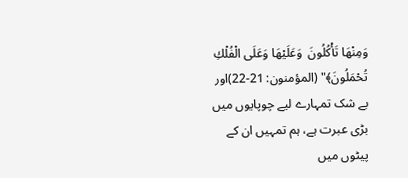وَمِنْهَا تَأْكُلُونَ  وَعَلَيْهَا وَعَلَى الْفُلْكِ تُحْمَلُونَ﴾" (المؤمنون: 21-22)اور بے شک تمہارے لیے چوپایوں میں بڑی عبرت ہے، ہم تمہیں ان کے پیٹوں میں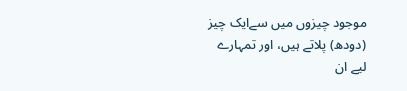موجود چیزوں میں سےایک چیز (دودھ) پلاتے ہیں، اور تمہارے لیے ان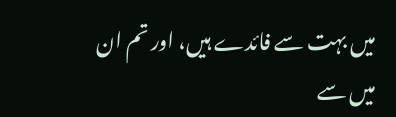میں بہت سے فائدے ہیں، اور تم ان میں سے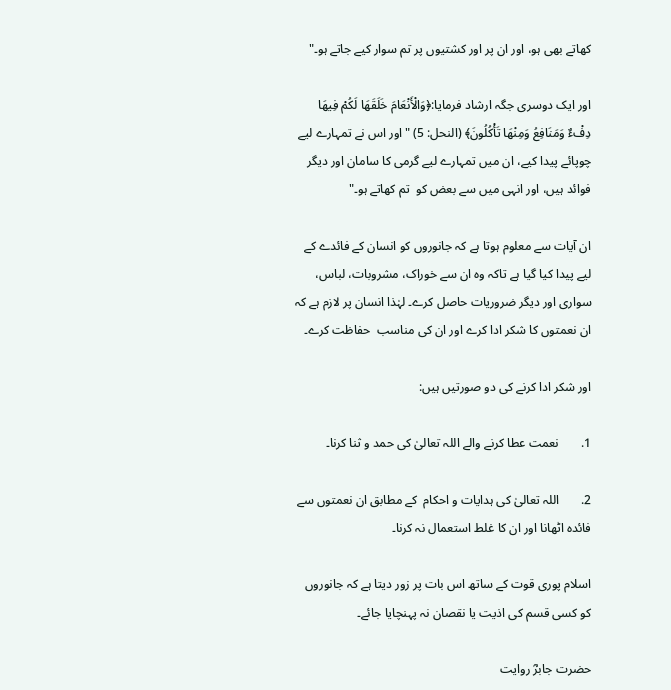کھاتے بھی ہو، اور ان پر اور کشتیوں پر تم سوار کیے جاتے ہو۔"

اور ایک دوسری جگہ ارشاد فرمایا:﴿وَالْأَنْعَامَ خَلَقَهَا لَكُمْ فِيهَا دِفْءٌ وَمَنَافِعُ وَمِنْهَا تَأْكُلُونَ﴾ (النحل: 5) "اور اس نے تمہارے لیے چوپائے پیدا کیے، ان میں تمہارے لیے گرمی کا سامان اور دیگر فوائد ہیں، اور انہی میں سے بعض کو  تم کھاتے ہو۔"

ان آیات سے معلوم ہوتا ہے کہ جانوروں کو انسان کے فائدے کے لیے پیدا کیا گیا ہے تاکہ وہ ان سے خوراک، مشروبات، لباس، سواری اور دیگر ضروریات حاصل کرے۔ لہٰذا انسان پر لازم ہے کہ ان نعمتوں کا شکر ادا کرے اور ان کی مناسب  حفاظت کرے۔

اور شکر ادا کرنے کی دو صورتیں ہیں:

1.       نعمت عطا کرنے والے اللہ تعالیٰ کی حمد و ثنا کرنا۔

2.       اللہ تعالیٰ کی ہدایات و احکام  کے مطابق ان نعمتوں سے فائدہ اٹھانا اور ان کا غلط استعمال نہ کرنا۔

اسلام پوری قوت کے ساتھ اس بات پر زور دیتا ہے کہ جانوروں کو کسی قسم کی اذیت یا نقصان نہ پہنچایا جائے۔

حضرت جابرؓ روایت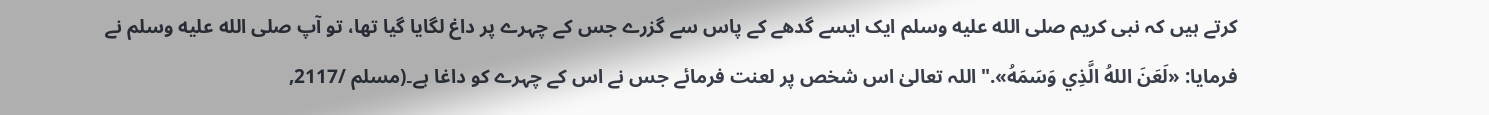کرتے ہیں کہ نبی کریم صلى الله عليه وسلم ایک ایسے گدھے کے پاس سے گزرے جس کے چہرے پر داغ لگایا گیا تھا، تو آپ صلى الله عليه وسلم نے فرمایا: «لَعَنَ اللهُ الَّذِي وَسَمَهُ»."اللہ تعالیٰ اس شخص پر لعنت فرمائے جس نے اس کے چہرے کو داغا ہے۔(مسلم /2117,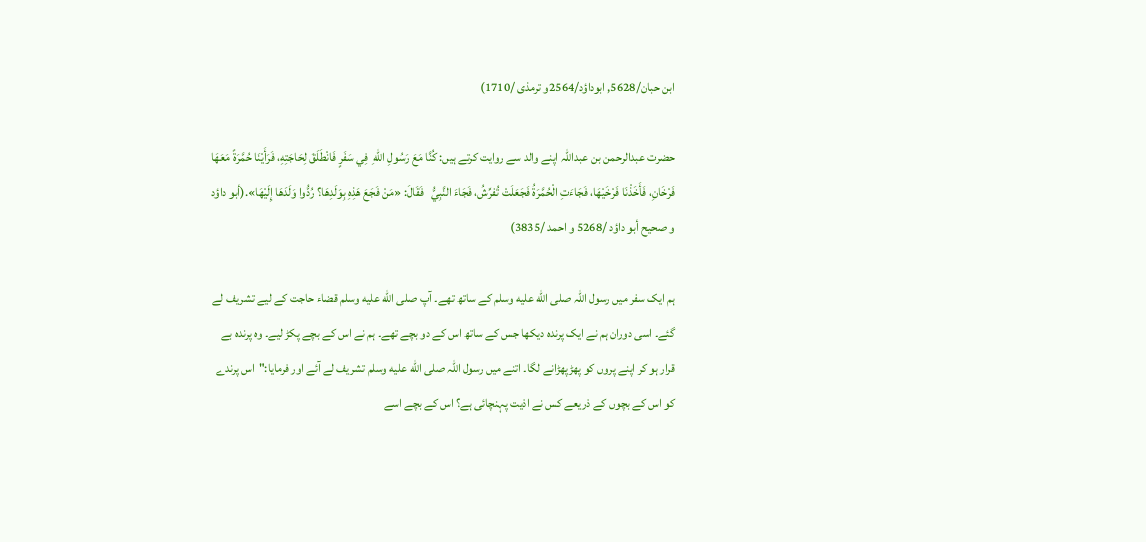ابن حبان/5628, ابوداؤد/2564و ترمذی /1710)

حضرت عبدالرحمن بن عبداللہ اپنے والد سے روایت کرتے ہیں: كُنَّا مَعَ رَسُولِ اللهِ  فِي سَفَرٍ فَانْطَلَقَ لِحَاجَتِهِ، فَرَأَيْنَا حُمَّرَةً مَعَهَا فَرْخَانِ، فَأَخَذْنَا فَرْخَيْهَا، فَجَاءَتِ الْحُمَّرَةُ فَجَعَلَتْ تُفرِّشُ، فَجَاءَ النَّبِيُّ   فَقَالَ: «مَنْ فَجَعَ هَذِهِ بِوَلَدِهَا؟ رُدُّوا وَلَدَهَا إِلَيْهَا».(أبو داؤد و صحیح أبو داؤد /5268 و احمد /3835)

ہم ایک سفر میں رسول اللہ صلى الله عليه وسلم کے ساتھ تھے۔ آپ صلى الله عليه وسلم قضاء حاجت کے لیے تشریف لے گئے۔ اسی دوران ہم نے ایک پرندہ دیکھا جس کے ساتھ اس کے دو بچے تھے۔ ہم نے اس کے بچے پکڑ لیے۔ وہ پرندہ بے قرار ہو کر اپنے پروں کو پھڑپھڑانے لگا۔ اتنے میں رسول اللہ صلى الله عليه وسلم تشریف لے آئے اور فرمایا:"اس پرندے کو اس کے بچوں کے ذریعے کس نے اذیت پہنچائی ہے؟ اس کے بچے اسے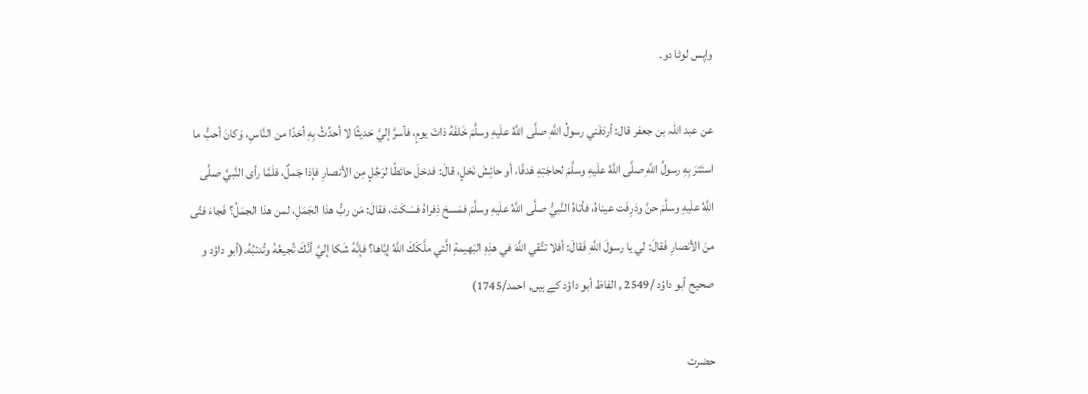واپس لوٹا دو۔

عن عبد اللہ بن جعفر قال: أردَفَني رسولُ اللَّهِ صلَّى اللَّهُ علَيهِ وسلَّمَ خَلفَهُ ذاتَ يومٍ، فأسرَّ إليَّ حَديثًا لا أحدِّثُ بِهِ أحَدًا من النَّاسِ، وَكانَ أحبُّ ما استَترَ بِهِ رسولُ اللَّهِ صلَّى اللَّهُ علَيهِ وسلَّمَ لحاجَتِهِ هَدفًا، أو حائِشَ نَخلٍ، قالَ: فدخلَ حائطًا لرَجُلٍ مِن الأنصارِ فإذا جَملٌ، فلَمَّا رأى النَّبيَّ صلَّى اللَّهُ علَيهِ وسلَّمَ حنَّ وذرِفَت عيناهُ، فأتاهُ النَّبيُّ صلَّى اللَّهُ علَيهِ وسلَّمَ فمَسحَ ذِفراهُ فسَكَتَ، فقالَ: مَن ربُّ هذا الجَمَلِ، لمن هذا الجمَلُ؟ فَجاءَ فتًى منَ الأنصارِ فَقالَ: لي يا رسولَ اللَّهِ فَقالَ: أفلا تتَّقي اللَّهَ في هذِهِ البَهيمةِ الَّتي ملَّكَكَ اللَّهُ إيَّاها؟ فإنَّهُ شَكا إليَّ أنَّكَ تُجيعُهُ وتُدئبُهُ۔(أبو داؤد و صحیح أبو داؤد /2549 , الفاظ أبو داؤد کے ہیں, احمد/1745)

حضرت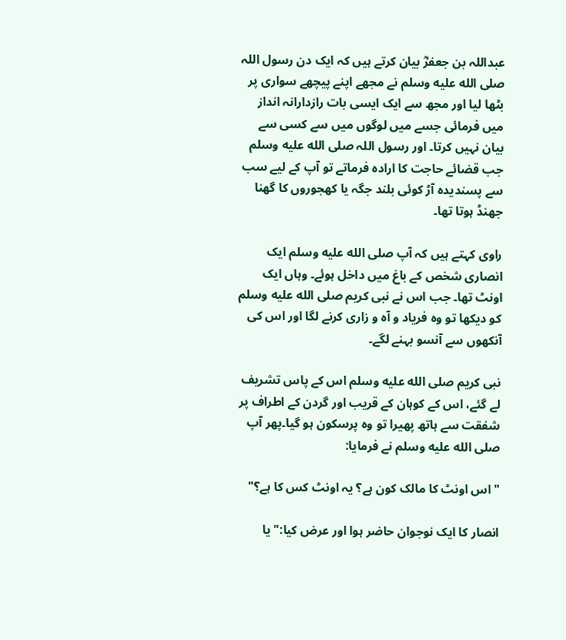عبداللہ بن جعفرؓ بیان کرتے ہیں کہ ایک دن رسول اللہ صلى الله عليه وسلم نے مجھے اپنے پیچھے سواری پر بٹھا لیا اور مجھ سے ایک ایسی بات رازدارانہ انداز میں فرمائی جسے میں لوگوں میں سے کسی سے بیان نہیں کرتا۔ اور رسول اللہ صلى الله عليه وسلم جب قضائے حاجت کا ارادہ فرماتے تو آپ کے لیے سب سے پسندیدہ آڑ کوئی بلند جگہ یا کھجوروں کا گھنا جھنڈ ہوتا تھا۔

راوی کہتے ہیں کہ آپ صلى الله عليه وسلم ایک انصاری شخص کے باغ میں داخل ہوئے۔ وہاں ایک اونٹ تھا۔ جب اس نے نبی کریم صلى الله عليه وسلم کو دیکھا تو وہ فریاد و آہ و زاری کرنے لگا اور اس کی آنکھوں سے آنسو بہنے لگے۔

نبی کریم صلى الله عليه وسلم اس کے پاس تشریف لے گئے، اس کے کوہان کے قریب اور گردن کے اطراف پر شفقت سے ہاتھ پھیرا تو وہ پرسکون ہو گیا۔پھر آپ صلى الله عليه وسلم نے فرمایا:

"اس اونٹ کا مالک کون ہے؟ یہ اونٹ کس کا ہے؟"

انصار کا ایک نوجوان حاضر ہوا اور عرض کیا:"یا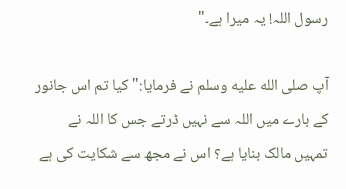رسول اللہ! یہ میرا ہے۔"

آپ صلى الله عليه وسلم نے فرمایا:"کیا تم اس جانور کے بارے میں اللہ سے نہیں ڈرتے جس کا اللہ نے تمہیں مالک بنایا ہے؟ اس نے مجھ سے شکایت کی ہے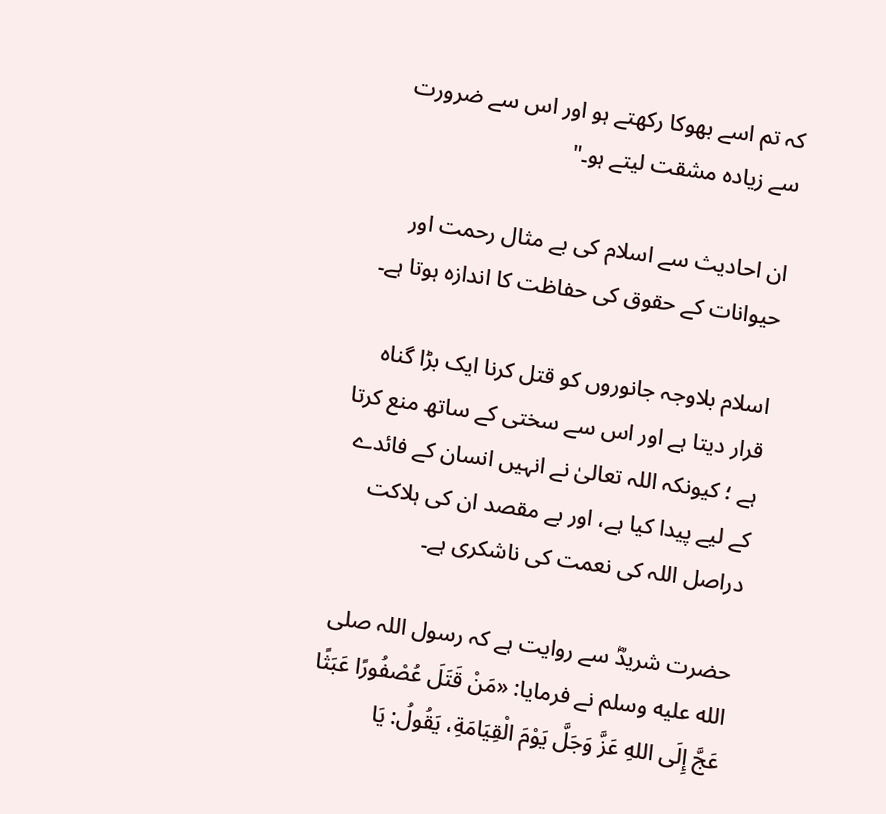کہ تم اسے بھوکا رکھتے ہو اور اس سے ضرورت سے زیادہ مشقت لیتے ہو۔"

ان احادیث سے اسلام کی بے مثال رحمت اور حیوانات کے حقوق کی حفاظت کا اندازہ ہوتا ہے۔

اسلام بلاوجہ جانوروں کو قتل کرنا ایک بڑا گناہ قرار دیتا ہے اور اس سے سختی کے ساتھ منع کرتا ہے ؛ کیونکہ اللہ تعالیٰ نے انہیں انسان کے فائدے کے لیے پیدا کیا ہے، اور بے مقصد ان کی ہلاکت دراصل اللہ کی نعمت کی ناشکری ہے۔

حضرت شریدؓ سے روایت ہے کہ رسول اللہ صلى الله عليه وسلم نے فرمایا: «مَنْ قَتَلَ عُصْفُورًا عَبَثًا عَجَّ إِلَى اللهِ عَزَّ وَجَلَّ يَوْمَ الْقِيَامَةِ، يَقُولُ: يَا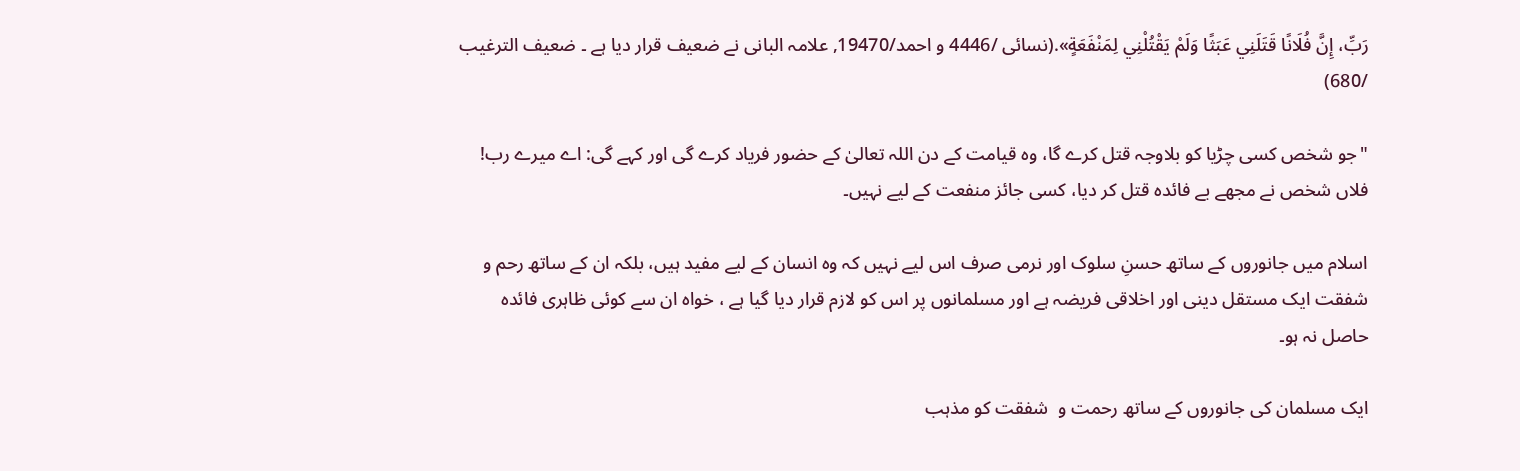رَبِّ، إِنَّ فُلَانًا قَتَلَنِي عَبَثًا وَلَمْ يَقْتُلْنِي لِمَنْفَعَةٍ».(نسائی /4446 و احمد/19470, علامہ البانی نے ضعیف قرار دیا ہے ۔ ضعیف الترغیب /680)

"جو شخص کسی چڑیا کو بلاوجہ قتل کرے گا، وہ قیامت کے دن اللہ تعالیٰ کے حضور فریاد کرے گی اور کہے گی: اے میرے رب! فلاں شخص نے مجھے بے فائدہ قتل کر دیا، کسی جائز منفعت کے لیے نہیں۔

اسلام میں جانوروں کے ساتھ حسنِ سلوک اور نرمی صرف اس لیے نہیں کہ وہ انسان کے لیے مفید ہیں، بلکہ ان کے ساتھ رحم و شفقت ایک مستقل دینی اور اخلاقی فریضہ ہے اور مسلمانوں پر اس کو لازم قرار دیا گیا ہے ، خواہ ان سے کوئی ظاہری فائدہ حاصل نہ ہو۔

ایک مسلمان کی جانوروں کے ساتھ رحمت و  شفقت کو مذہب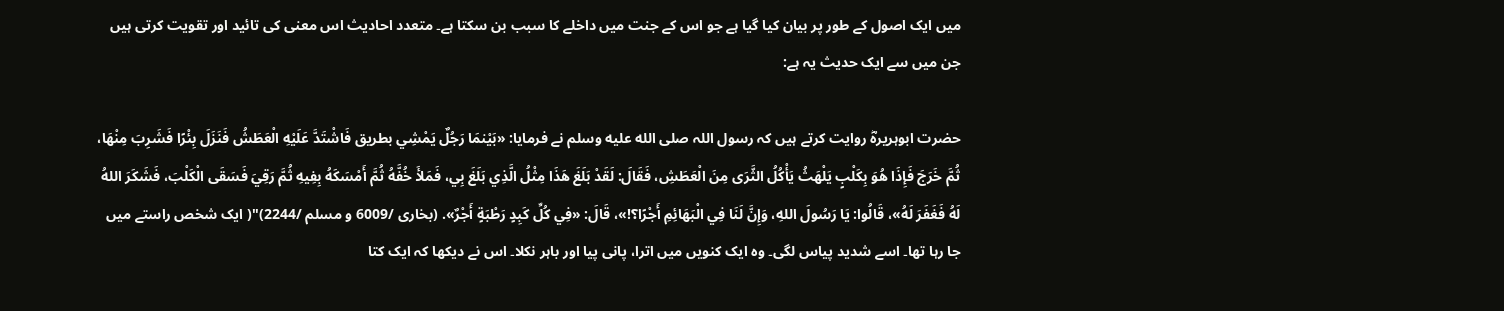میں ایک اصول کے طور پر بیان کیا گیا ہے جو اس کے جنت میں داخلے کا سبب بن سکتا ہے۔ متعدد احادیث اس معنی کی تائید اور تقویت کرتی ہیں جن میں سے ایک حدیث یہ ہے:

حضرت ابوہریرہؓ روایت کرتے ہیں کہ رسول اللہ صلى الله عليه وسلم نے فرمایا: «بَيْنمَا رَجُلٌ يَمْشِي بطريق فَاشْتَدَّ عَلَيْهِ الْعَطَشُ فَنَزَلَ بِئْرًا فَشَرِبَ مِنْهَا، ثُمَّ خَرَجَ فَإِذَا هُوَ بِكَلْبٍ يَلْهَثُ يَأْكُلُ الثَّرَى مِنَ الْعَطَشِ، فَقَالَ: لَقَدْ بَلَغَ هَذَا مِثْلُ الَّذِي بَلَغَ بِي، فَمَلأَ خُفَّهُ ثُمَّ أَمْسَكَهُ بِفِيهِ ثُمَّ رَقِيَ فَسَقَى الْكَلْبَ، فَشَكَرَ اللهُ لَهُ فَغَفَرَ لَهُ»، قَالُوا: يَا رَسُولَ اللهِ، وَإِنَّ لَنَا فِي الْبَهَائِمِ أَجْرًا؟!»، قَالَ: «فِي كُلِّ كَبِدٍ رَطْبَةٍ أَجْرٌ». (بخاری /6009 و مسلم /2244)"( ایک شخص راستے میں جا رہا تھا۔ اسے شدید پیاس لگی۔ وہ ایک کنویں میں اترا، پانی پیا اور باہر نکلا۔ اس نے دیکھا کہ ایک کتا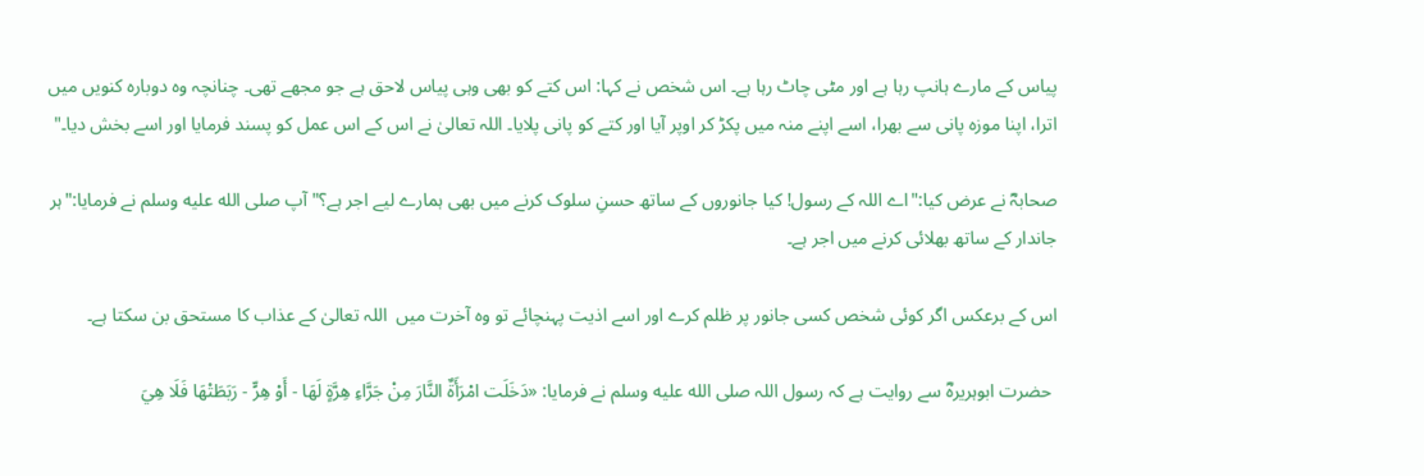پیاس کے مارے ہانپ رہا ہے اور مٹی چاٹ رہا ہے۔ اس شخص نے کہا: اس کتے کو بھی وہی پیاس لاحق ہے جو مجھے تھی۔ چنانچہ وہ دوبارہ کنویں میں اترا، اپنا موزہ پانی سے بھرا، اسے اپنے منہ میں پکڑ کر اوپر آیا اور کتے کو پانی پلایا۔ اللہ تعالیٰ نے اس کے اس عمل کو پسند فرمایا اور اسے بخش دیا۔"

صحابہؓ نے عرض کیا:"اے اللہ کے رسول! کیا جانوروں کے ساتھ حسنِ سلوک کرنے میں بھی ہمارے لیے اجر ہے؟"آپ صلى الله عليه وسلم نے فرمایا:"ہر جاندار کے ساتھ بھلائی کرنے میں اجر ہے۔

اس کے برعکس اگر کوئی شخص کسی جانور پر ظلم کرے اور اسے اذیت پہنچائے تو وہ آخرت میں  اللہ تعالیٰ کے عذاب کا مستحق بن سکتا ہے۔

 حضرت ابوہریرہؓ سے روایت ہے کہ رسول اللہ صلى الله عليه وسلم نے فرمایا: «دَخَلَت امْرَأَةٌ النَّارَ مِنْ جَرَّاءِ هِرَّةٍ لَهَا - أَوْ هِرٍّ - رَبَطَتْهَا فَلَا هِيَ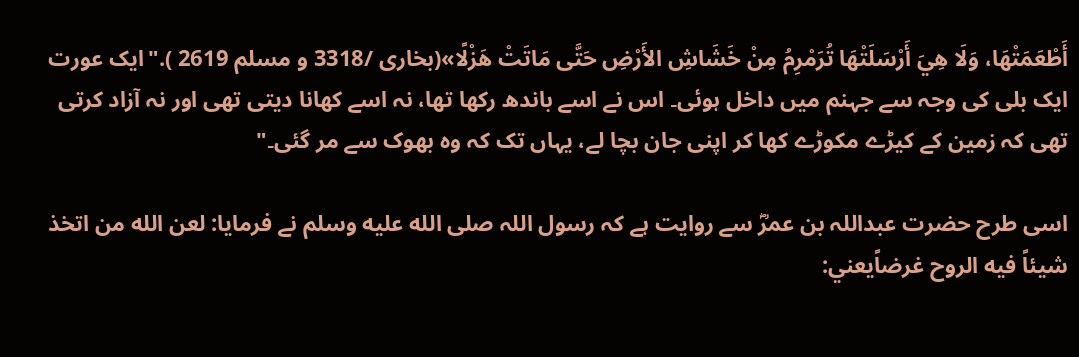أَطْعَمَتْهَا، وَلَا هِيَ أَرْسَلَتْهَا تُرَمْرِمُ مِنْ خَشَاشِ الأَرْضِ حَتَّى مَاتَتْ هَزْلًا»(بخاری /3318 و مسلم 2619 )."ایک عورت ایک بلی کی وجہ سے جہنم میں داخل ہوئی۔ اس نے اسے باندھ رکھا تھا، نہ اسے کھانا دیتی تھی اور نہ آزاد کرتی تھی کہ زمین کے کیڑے مکوڑے کھا کر اپنی جان بچا لے، یہاں تک کہ وہ بھوک سے مر گئی۔"

اسی طرح حضرت عبداللہ بن عمرؓ سے روایت ہے کہ رسول اللہ صلى الله عليه وسلم نے فرمایا: لعن الله من اتخذ شيئاً فيه الروح غرضاًيعني: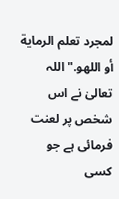لمجرد تعلم الرماية أو اللهو."اللہ تعالیٰ نے اس شخص پر لعنت فرمائی ہے جو کسی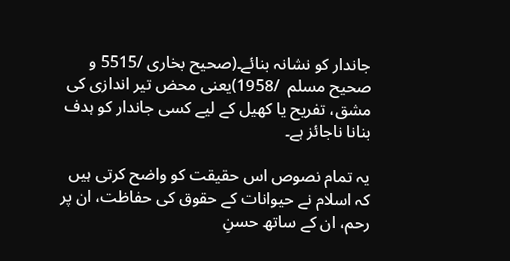جاندار کو نشانہ بنائے۔(صحیح بخاری /5515 و صحیح مسلم  /1958)یعنی محض تیر اندازی کی مشق، تفریح یا کھیل کے لیے کسی جاندار کو ہدف بنانا ناجائز ہے۔

یہ تمام نصوص اس حقیقت کو واضح کرتی ہیں کہ اسلام نے حیوانات کے حقوق کی حفاظت، ان پر رحم، ان کے ساتھ حسنِ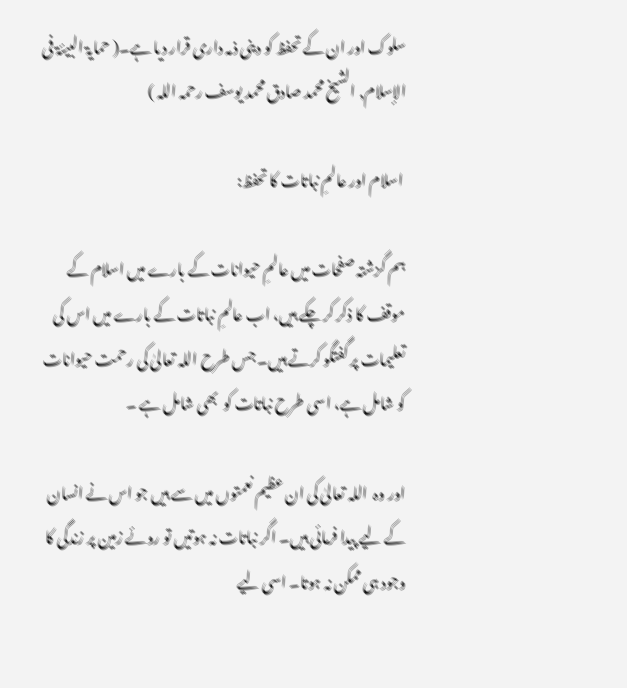سلوک اور ان کے تحفظ کو دینی ذمہ داری قرار دیا ہے۔( حمایۃ البیئۃ فی الإسلام, الشیخ محمد صادق محمد یوسف رحمہ اللہ )

 اسلام اور عالمِ نباتات کا تحفظ:

ہم گزشتہ صفحات میں عالمِ حیوانات کے بارے میں اسلام کے موقف کا ذکر کر چکے ہیں، اب عالمِ نباتات کے بارے میں اس کی تعلیمات پر گفتگو کرتے ہیں۔ جس طرح اللہ تعالیٰ کی رحمت حیوانات کو شامل ہے، اسی طرح نباتات کو  بھی شامل ہے ۔

اور وہ  اللہ تعالیٰ کی ان عظیم نعمتوں میں سے ہیں جو اس نے انسان کے لیے پیدا فرمائی ہیں۔ اگر نباتات نہ ہوتیں تو روئے زمین پر زندگی کا وجود ہی ممکن نہ ہوتا۔ اسی لیے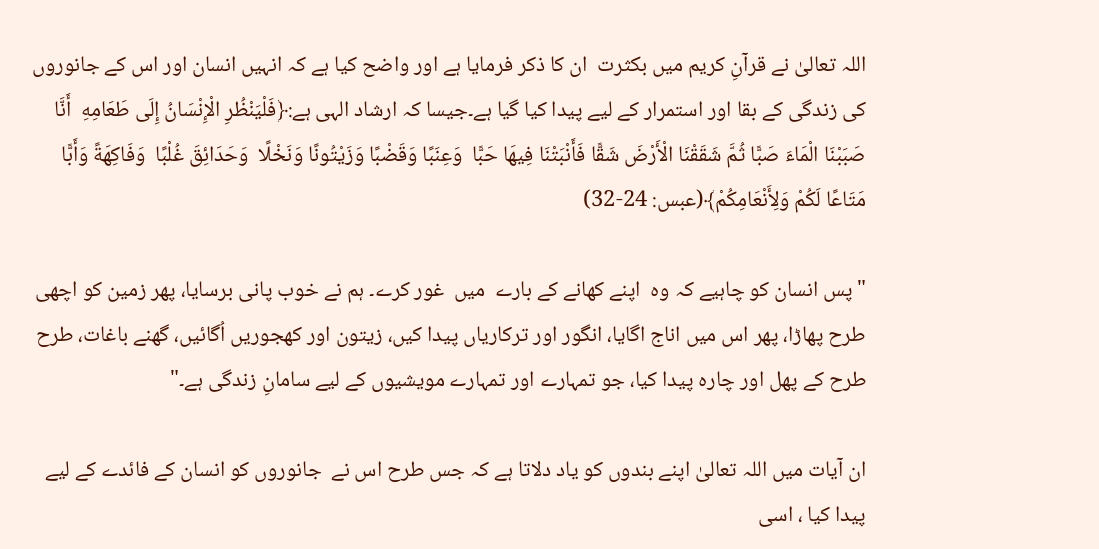اللہ تعالیٰ نے قرآنِ کریم میں بکثرت  ان کا ذکر فرمایا ہے اور واضح کیا ہے کہ انہیں انسان اور اس کے جانوروں کی زندگی کے بقا اور استمرار کے لیے پیدا کیا گیا ہے۔جیسا کہ ارشاد الہی ہے:﴿فَلْيَنْظُرِ الْإِنْسَانُ إِلَى طَعَامِهِ  أَنَّا صَبَبْنَا الْمَاءَ صَبًّا ثُمَّ شَقَقْنَا الْأَرْضَ شَقًّا فَأَنْبَتْنَا فِيهَا حَبًّا  وَعِنَبًا وَقَضْبًا وَزَيْتُونًا وَنَخْلًا  وَحَدَائِقَ غُلْبًا  وَفَاكِهَةً وَأَبًّا  مَتَاعًا لَكُمْ وَلِأَنْعَامِكُمْ﴾(عبس: 24-32)

"پس انسان کو چاہیے کہ وہ  اپنے کھانے کے بارے  میں  غور کرے۔ ہم نے خوب پانی برسایا، پھر زمین کو اچھی طرح پھاڑا، پھر اس میں اناج اگایا، انگور اور ترکاریاں پیدا کیں، زیتون اور کھجوریں اُگائیں، گھنے باغات، طرح طرح کے پھل اور چارہ پیدا کیا، جو تمہارے اور تمہارے مویشیوں کے لیے سامانِ زندگی ہے۔"

ان آیات میں اللہ تعالیٰ اپنے بندوں کو یاد دلاتا ہے کہ جس طرح اس نے  جانوروں کو انسان کے فائدے کے لیے پیدا کیا ، اسی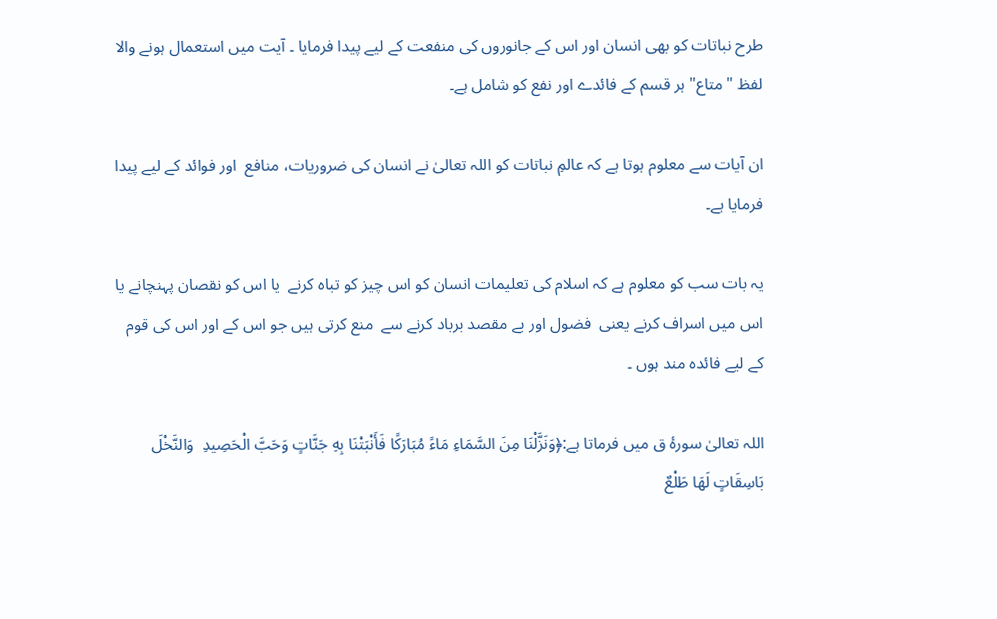طرح نباتات کو بھی انسان اور اس کے جانوروں کی منفعت کے لیے پیدا فرمایا ۔ آیت میں استعمال ہونے والا لفظ "متاع" ہر قسم کے فائدے اور نفع کو شامل ہے۔

ان آیات سے معلوم ہوتا ہے کہ عالمِ نباتات کو اللہ تعالیٰ نے انسان کی ضروریات، منافع  اور فوائد کے لیے پیدا فرمایا ہے۔

یہ بات سب کو معلوم ہے کہ اسلام کی تعلیمات انسان کو اس چیز کو تباہ کرنے  یا اس کو نقصان پہنچانے یا اس میں اسراف کرنے یعنی  فضول اور بے مقصد برباد کرنے سے  منع کرتی ہیں جو اس کے اور اس کی قوم کے لیے فائدہ مند ہوں ۔

اللہ تعالیٰ سورۂ ق میں فرماتا ہے:﴿وَنَزَّلْنَا مِنَ السَّمَاءِ مَاءً مُبَارَكًا فَأَنْبَتْنَا بِهِ جَنَّاتٍ وَحَبَّ الْحَصِيدِ  وَالنَّخْلَ بَاسِقَاتٍ لَهَا طَلْعٌ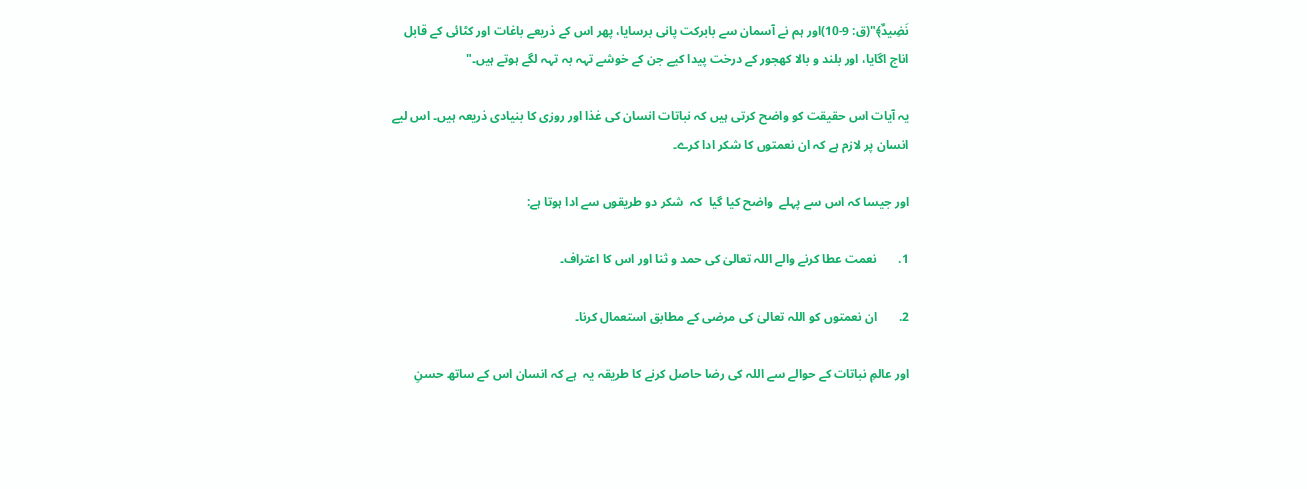نَضِيدٌ﴾"(ق: 9-10)اور ہم نے آسمان سے بابرکت پانی برسایا، پھر اس کے ذریعے باغات اور کٹائی کے قابل اناج اگایا، اور بلند و بالا کھجور کے درخت پیدا کیے جن کے خوشے تہہ بہ تہہ لگے ہوتے ہیں۔"

یہ آیات اس حقیقت کو واضح کرتی ہیں کہ نباتات انسان کی غذا اور روزی کا بنیادی ذریعہ ہیں۔ اس لیے انسان پر لازم ہے کہ ان نعمتوں کا شکر ادا کرے۔

اور جیسا کہ اس سے پہلے  واضح کیا گیا  کہ  شکر دو طریقوں سے ادا ہوتا ہے:

1.       نعمت عطا کرنے والے اللہ تعالیٰ کی حمد و ثنا اور اس کا اعتراف۔

2.       ان نعمتوں کو اللہ تعالیٰ کی مرضی کے مطابق استعمال کرنا۔

اور عالمِ نباتات کے حوالے سے اللہ کی رضا حاصل کرنے کا طریقہ یہ  ہے کہ انسان اس کے ساتھ حسنِ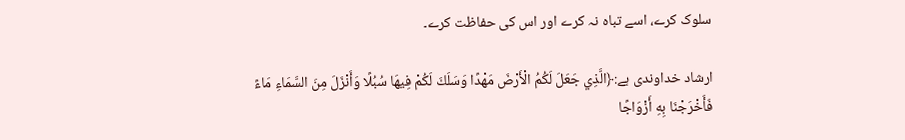سلوک کرے، اسے تباہ نہ کرے اور اس کی حفاظت کرے۔

ارشاد خداوندی ہے:﴿الَّذِي جَعَلَ لَكُمُ الْأَرْضَ مَهْدًا وَسَلَكَ لَكُمْ فِيهَا سُبُلًا وَأَنْزَلَ مِنَ السَّمَاءِ مَاءً فَأَخْرَجْنَا بِهِ أَزْوَاجًا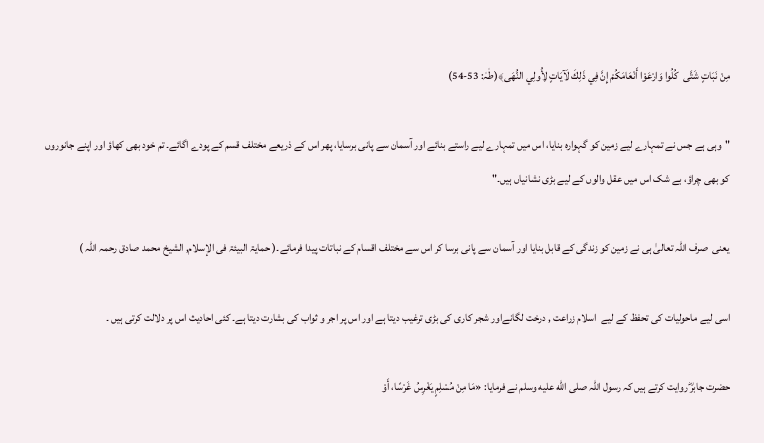مِنْ نَبَاتٍ شَتَّى  كُلُوا وَارْعَوْا أَنْعَامَكُمْ إِنَّ فِي ذَلِكَ لَآيَاتٍ لِأُولِي النُّهَى﴾(طٰہٰ: 53-54)

"وہی ہے جس نے تمہارے لیے زمین کو گہوارہ بنایا، اس میں تمہارے لیے راستے بنائے اور آسمان سے پانی برسایا، پھر اس کے ذریعے مختلف قسم کے پودے اگائے۔ تم خود بھی کھاؤ اور اپنے جانوروں کو بھی چراؤ، بے شک اس میں عقل والوں کے لیے بڑی نشانیاں ہیں۔"

یعنی  صرف اللہ تعالیٰ ہی نے زمین کو زندگی کے قابل بنایا اور آسمان سے پانی برسا کر اس سے مختلف اقسام کے نباتات پیدا فرمائے۔( حمایۃ البیئۃ فی الإسلام, الشیخ محمد صادق رحمہ اللہ )

اسی لیے ماحولیات کی تحفظ کے لیے  اسلام زراعت , درخت لگانےاور شجر کاری کی بڑی ترغیب دیتا ہے اور اس پر اجر و ثواب کی بشارت دیتا ہے۔ کئی احادیث اس پر دلالت کرتی ہیں ۔

حضرت جابرؓ روایت کرتے ہیں کہ رسول اللہ صلى الله عليه وسلم نے فرمایا: «مَا مِنْ مُسْلِمٍ يَغْرِسُ غَرْسًا، أَوْ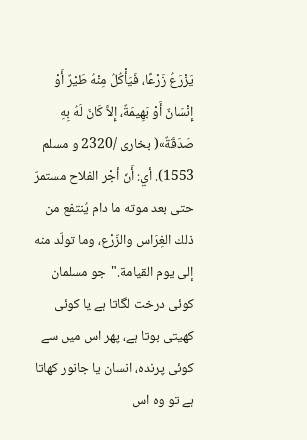يَزْرَعُ زَرْعًا، فَيَأْكُلُ مِنْهُ طَيْرٌ أَوْ إِنْسَانٌ أَوْ بَهِيمَةٌ، إِلاَّ كَانَ لَهُ بِهِ صَدَقَةٌ»( بخاری /2320 و مسلم 1553). أي: أَنّ أجْر الفلاح مستمرّ حتى بعد موته ما دام يُنتفع من ذلك الغِرَاس والزّرْع، وما تولّد منه إلى يوم القيامة."جو مسلمان کوئی درخت لگاتا ہے یا کوئی کھیتی بوتا ہے، پھر اس میں سے کوئی پرندہ، انسان یا جانور کھاتا ہے تو وہ اس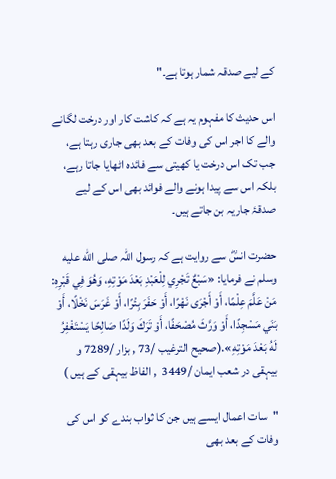کے لیے صدقہ شمار ہوتا ہے۔"

اس حدیث کا مفہوم یہ ہے کہ کاشت کار اور درخت لگانے والے کا اجر اس کی وفات کے بعد بھی جاری رہتا ہے، جب تک اس درخت یا کھیتی سے فائدہ اٹھایا جاتا رہے، بلکہ اس سے پیدا ہونے والے فوائد بھی اس کے لیے صدقۂ جاریہ بن جاتے ہیں۔

حضرت انسؓ سے روایت ہے کہ رسول اللہ صلى الله عليه وسلم نے فرمایا: «سَبْعٌ تَجْرِي لِلْعَبْدِ بَعْدَ مَوْتِهِ، وَهُوَ فِي قَبْرِهِ: مَنْ عَلَّمَ عِلْمًا، أَوْ أَجْرَى نَهْرًا، أَوْ حَفَرَ بِئْرًا، أَوْ غَرَسَ نَخْلًا، أَوْ بَنَي مَسْجِدًا، أَوْ وَرَّثَ مُصْحَفًا، أَوْ تَرَكَ وَلَدًا صَالِحًا يَسْتَغْفِرُ لَهُ بَعْدَ مَوْتِهِ».(صحیح الترغیب /73 , بزار /7289 و بیہقی در شعب ایمان /3449  , الفاظ بیہقی کے ہیں )

"سات اعمال ایسے ہیں جن کا ثواب بندے کو اس کی وفات کے بعد بھی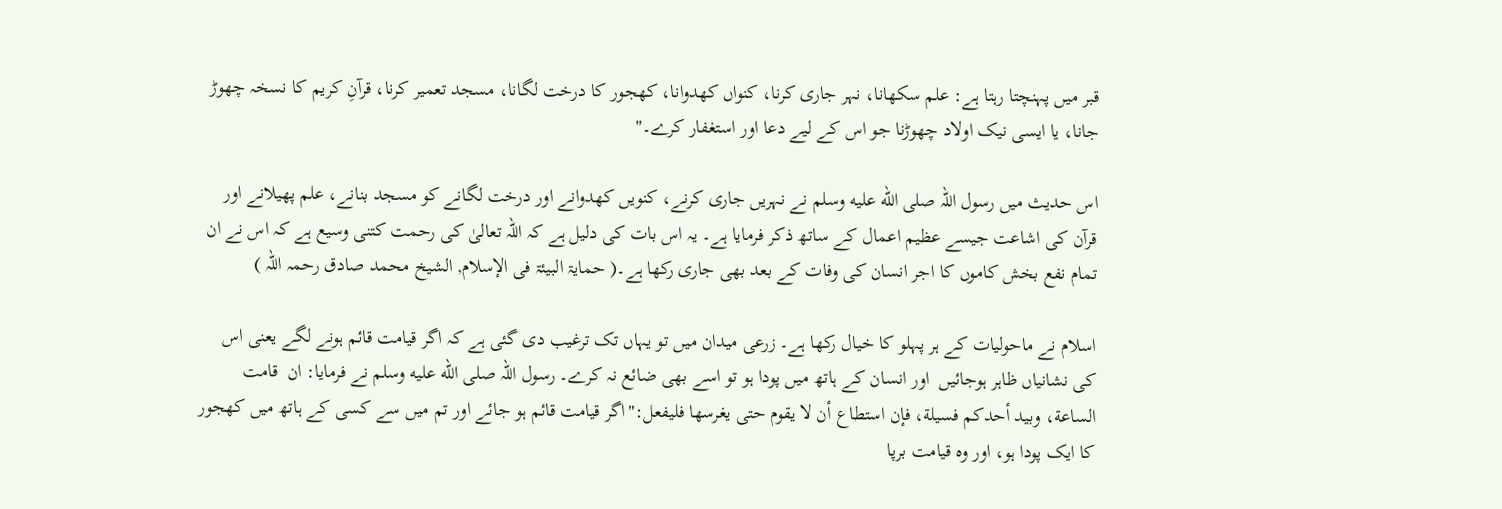قبر میں پہنچتا رہتا ہے: علم سکھانا، نہر جاری کرنا، کنواں کھدوانا، کھجور کا درخت لگانا، مسجد تعمیر کرنا، قرآنِ کریم کا نسخہ چھوڑ جانا، یا ایسی نیک اولاد چھوڑنا جو اس کے لیے دعا اور استغفار کرے۔"

اس حدیث میں رسول اللہ صلى الله عليه وسلم نے نہریں جاری کرنے، کنویں کھدوانے اور درخت لگانے کو مسجد بنانے، علم پھیلانے اور قرآن کی اشاعت جیسے عظیم اعمال کے ساتھ ذکر فرمایا ہے۔ یہ اس بات کی دلیل ہے کہ اللہ تعالیٰ کی رحمت کتنی وسیع ہے کہ اس نے ان تمام نفع بخش کاموں کا اجر انسان کی وفات کے بعد بھی جاری رکھا ہے۔( حمایۃ البیئۃ فی الإسلام, الشیخ محمد صادق رحمہ اللہ )

اسلام نے ماحولیات کے ہر پہلو کا خیال رکھا ہے۔ زرعی میدان میں تو یہاں تک ترغیب دی گئی ہے کہ اگر قیامت قائم ہونے لگے یعنی اس کی نشانیاں ظاہر ہوجائیں  اور انسان کے ہاتھ میں پودا ہو تو اسے بھی ضائع نہ کرے۔ رسول اللہ صلى الله عليه وسلم نے فرمایا: ان  قامت الساعة، وبيد أحدكم فسيلة، فإن استطاع أن لا يقوم حتى يغرسها فليفعل:"اگر قیامت قائم ہو جائے اور تم میں سے کسی کے ہاتھ میں کھجور کا ایک پودا ہو، اور وہ قیامت برپا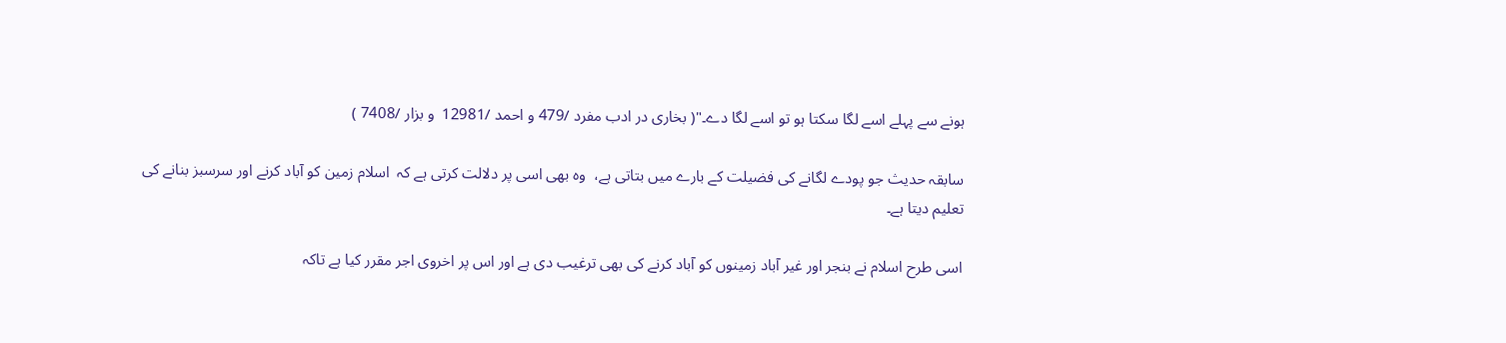ہونے سے پہلے اسے لگا سکتا ہو تو اسے لگا دے۔"( بخاری در ادب مفرد /479 و احمد /12981  و بزار /7408 )

سابقہ حدیث جو پودے لگانے کی فضیلت کے بارے میں بتاتی ہے،  وہ بھی اسی پر دلالت کرتی ہے کہ  اسلام زمین کو آباد کرنے اور سرسبز بنانے کی تعلیم دیتا ہے۔

اسی طرح اسلام نے بنجر اور غیر آباد زمینوں کو آباد کرنے کی بھی ترغیب دی ہے اور اس پر اخروی اجر مقرر کیا ہے تاکہ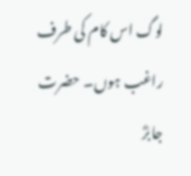لوگ اس کام کی طرف راغب ہوں۔ حضرت جابرؓ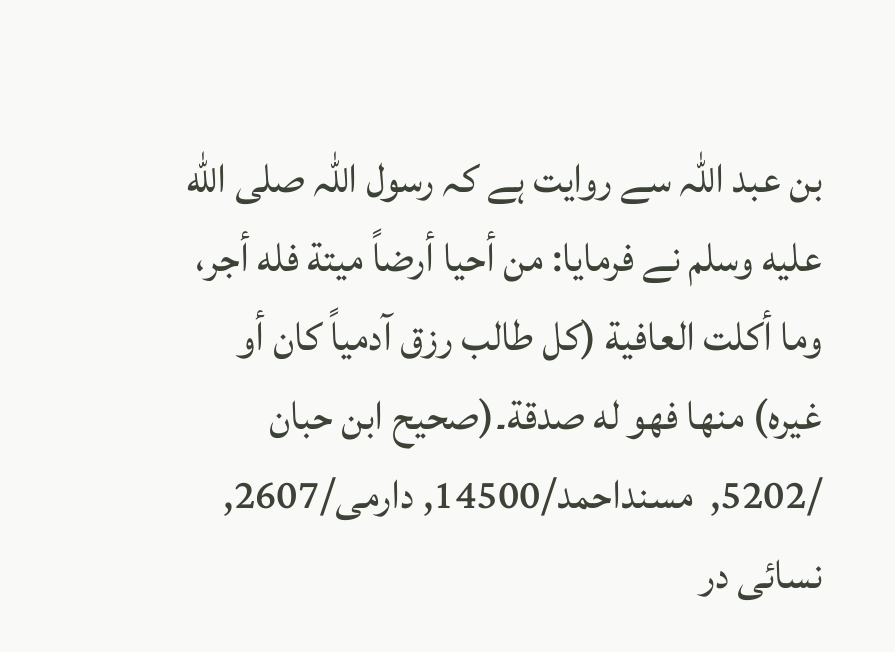بن عبد اللہ سے روایت ہے کہ رسول اللہ صلى الله عليه وسلم نے فرمایا: من أحيا أرضاً ميتة فله أجر، وما أكلت العافية (كل طالب رزق آدمياً كان أو غيره) منها فهو له صدقة۔(صحیح ابن حبان /5202,  مسنداحمد/14500, دارمی/2607, نسائی در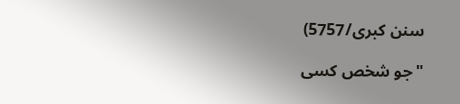سنن کبرى/5757)

"جو شخص کسی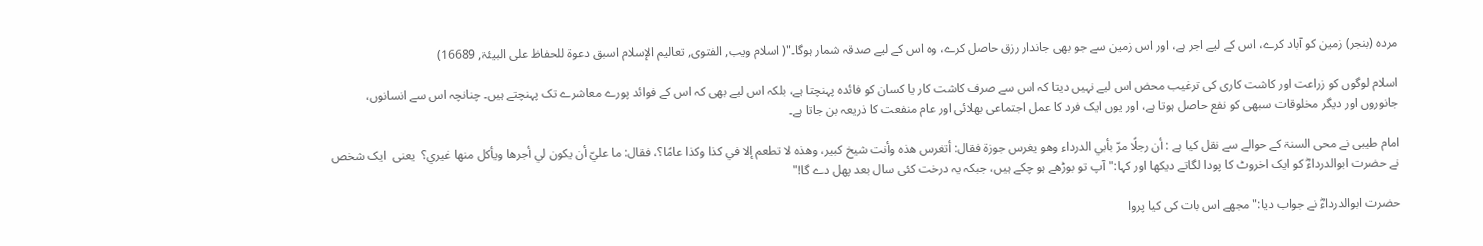مردہ (بنجر) زمین کو آباد کرے، اس کے لیے اجر ہے، اور اس زمین سے جو بھی جاندار رزق حاصل کرے، وہ اس کے لیے صدقہ شمار ہوگا۔"( اسلام ویب, الفتوى, تعالیم الإسلام اسبق دعوۃ للحفاظ على البیئۃ, 16689)

اسلام لوگوں کو زراعت اور کاشت کاری کی ترغیب محض اس لیے نہیں دیتا کہ اس سے صرف کاشت کار یا کسان کو فائدہ پہنچتا ہے، بلکہ اس لیے بھی کہ اس کے فوائد پورے معاشرے تک پہنچتے ہیں۔ چنانچہ اس سے انسانوں، جانوروں اور دیگر مخلوقات سبھی کو نفع حاصل ہوتا ہے، اور یوں ایک فرد کا عمل اجتماعی بھلائی اور عام منفعت کا ذریعہ بن جاتا ہے۔

امام طیبی نے محی السنۃ کے حوالے سے نقل کیا ہے : أن رجلًا مرّ بأبي الدرداء وهو يغرس جوزة فقال: أتغرس هذه وأنت شيخ كبير، وهذه لا تطعم إلا في كذا وكذا عامًا؟، فقال: ما عليّ أن يكون لي أجرها ويأكل منها غيري؟  یعنی  ایک شخص نے حضرت ابوالدرداءؓ کو ایک اخروٹ کا پودا لگاتے دیکھا اور کہا:"آپ تو بوڑھے ہو چکے ہیں، جبکہ یہ درخت کئی سال بعد پھل دے گا!"

حضرت ابوالدرداءؓ نے جواب دیا:"مجھے اس بات کی کیا پروا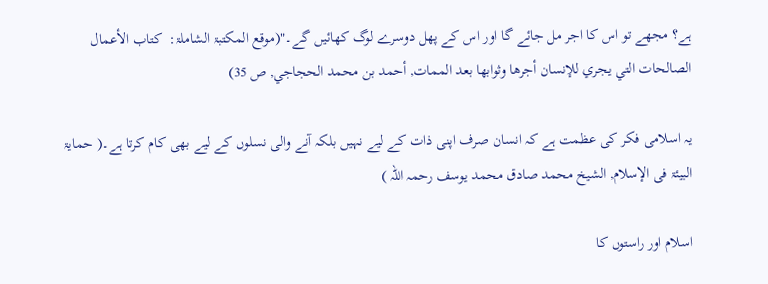ہے؟ مجھے تو اس کا اجر مل جائے گا اور اس کے پھل دوسرے لوگ کھائیں گے۔"(موقع المکتبۃ الشاملۃ:  كتاب الأعمال الصالحات التي يجري للإنسان أجرها وثوابها بعد الممات, أحمد بن محمد الحجاجي, ص 35)

یہ اسلامی فکر کی عظمت ہے کہ انسان صرف اپنی ذات کے لیے نہیں بلکہ آنے والی نسلوں کے لیے بھی کام کرتا ہے۔( حمایۃ البیئۃ فی الإسلام, الشیخ محمد صادق محمد یوسف رحمہ اللہ )

اسلام اور راستوں کا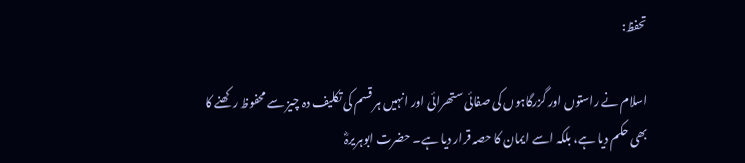تحفظ:

اسلام نے راستوں اور گزرگاہوں کی صفائی ستھرائی اور انہیں ہر قسم کی تکلیف دہ چیز سے محفوظ رکھنے کا بھی حکم دیا ہے، بلکہ اسے ایمان کا حصہ قرار دیا ہے۔ حضرت ابوہریرہؓ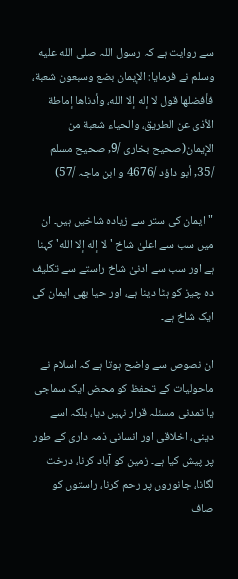سے روایت ہے کہ رسول اللہ صلى الله عليه وسلم نے فرمایا: الإيمان بضع وسبعون شعبة، فأفضلها قول لا إله إلا الله، وأدناها إماطة الأذى عن الطريق، والحياء شعبة من الإيمان(صحیح بخاری /9, صحیح مسلم /35, أبو داؤد /4676 و ابن ماجہ /57)

"ایمان کی ستر سے زیادہ شاخیں ہیں۔ ان میں سب سے اعلیٰ شاخ 'لا إله إلا الله' کہنا ہے اور سب سے ادنیٰ شاخ راستے سے تکلیف دہ چیز کو ہٹا دینا ہے، اور حیا بھی ایمان کی ایک شاخ ہے۔

ان نصوص سے واضح ہوتا ہے کہ اسلام نے ماحولیات کے تحفظ کو محض ایک سماجی یا تمدنی مسئلہ قرار نہیں دیا، بلکہ اسے دینی، اخلاقی اور انسانی ذمہ داری کے طور پر پیش کیا ہے۔ زمین کو آباد کرنا، درخت لگانا، جانوروں پر رحم کرنا، راستوں کو صاف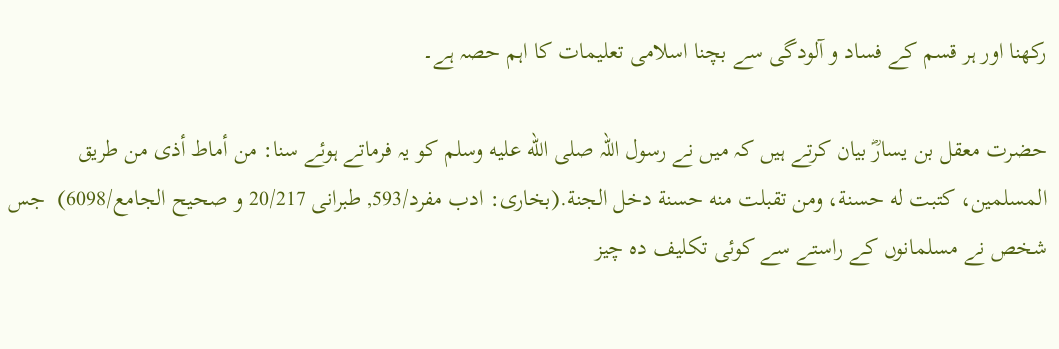رکھنا اور ہر قسم کے فساد و آلودگی سے بچنا اسلامی تعلیمات کا اہم حصہ ہے۔

حضرت معقل بن یسارؓ بیان کرتے ہیں کہ میں نے رسول اللہ صلى الله عليه وسلم کو یہ فرماتے ہوئے سنا: من أماط أذى من طريق المسلمين، كتبت له حسنة، ومن تقبلت منه حسنة دخل الجنة.(بخاری: ادب مفرد/593, طبرانی 20/217 و صحیح الجامع/6098)  جس شخص نے مسلمانوں کے راستے سے کوئی تکلیف دہ چیز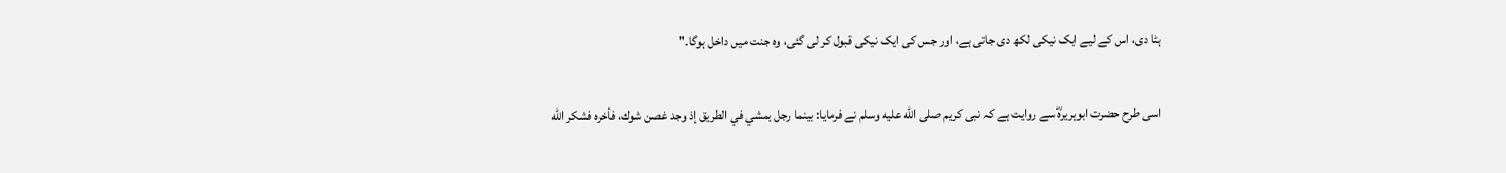ہٹا دی، اس کے لیے ایک نیکی لکھ دی جاتی ہے، اور جس کی ایک نیکی قبول کر لی گئی، وہ جنت میں داخل ہوگا۔"

اسی طرح حضرت ابوہریرہؓ سے روایت ہے کہ نبی کریم صلى الله عليه وسلم نے فرمایا: بينما رجل يمشي في الطريق إذ وجد غصن شوك، فأخره فشكر الله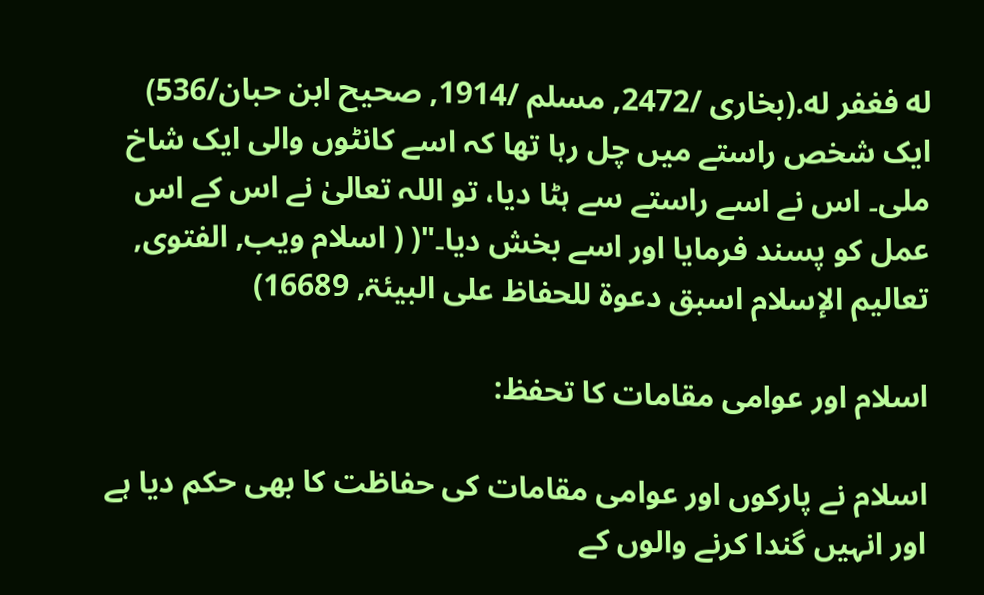له فغفر له.(بخاری /2472, مسلم /1914, صحیح ابن حبان/536) ایک شخص راستے میں چل رہا تھا کہ اسے کانٹوں والی ایک شاخ ملی۔ اس نے اسے راستے سے ہٹا دیا، تو اللہ تعالیٰ نے اس کے اس عمل کو پسند فرمایا اور اسے بخش دیا۔"( ( اسلام ویب, الفتوى, تعالیم الإسلام اسبق دعوۃ للحفاظ على البیئۃ, 16689)

اسلام اور عوامی مقامات کا تحفظ:

اسلام نے پارکوں اور عوامی مقامات کی حفاظت کا بھی حکم دیا ہے اور انہیں گندا کرنے والوں کے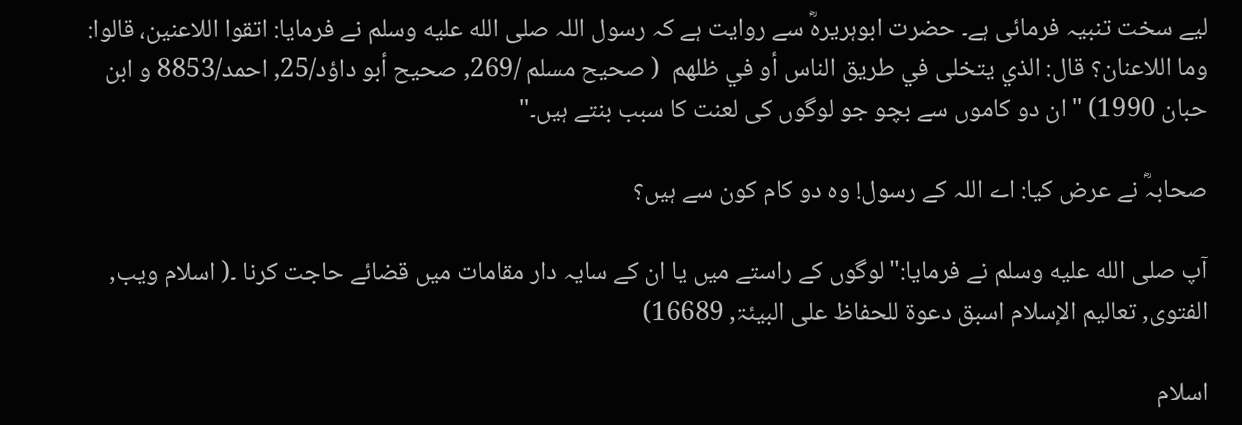لیے سخت تنبیہ فرمائی ہے۔ حضرت ابوہریرہؓ سے روایت ہے کہ رسول اللہ صلى الله عليه وسلم نے فرمایا: اتقوا اللاعنين، قالوا: وما اللاعنان؟ قال: الذي يتخلى في طريق الناس أو في ظلهم  ( صحیح مسلم /269, صحیح أبو داؤد/25, احمد/8853 و ابن حبان 1990) "ان دو کاموں سے بچو جو لوگوں کی لعنت کا سبب بنتے ہیں۔"

صحابہؓ نے عرض کیا: اے اللہ کے رسول! وہ دو کام کون سے ہیں؟

آپ صلى الله عليه وسلم نے فرمایا:"لوگوں کے راستے میں یا ان کے سایہ دار مقامات میں قضائے حاجت کرنا ۔( اسلام ویب, الفتوى, تعالیم الإسلام اسبق دعوۃ للحفاظ على البیئۃ, 16689)

اسلام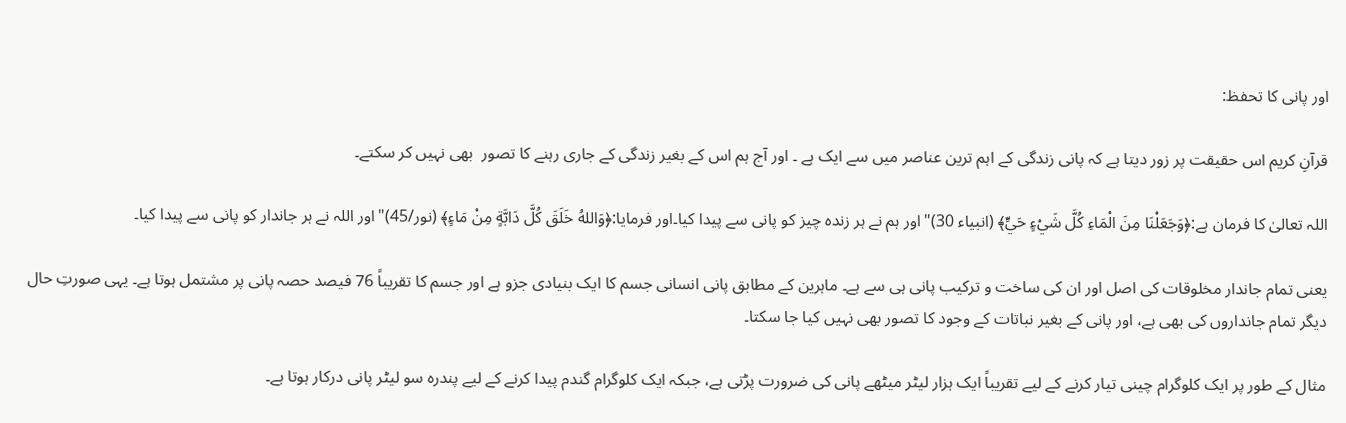اور پانی کا تحفظ:

قرآنِ کریم اس حقیقت پر زور دیتا ہے کہ پانی زندگی کے اہم ترین عناصر میں سے ایک ہے ۔ اور آج ہم اس کے بغیر زندگی کے جاری رہنے کا تصور  بھی نہیں کر سکتے۔

اللہ تعالیٰ کا فرمان ہے:﴿وَجَعَلْنَا مِنَ الْمَاءِ كُلَّ شَيْءٍ حَيٍّ﴾ (انبیاء 30)"اور ہم نے ہر زندہ چیز کو پانی سے پیدا کیا۔اور فرمایا:﴿وَاللهُ خَلَقَ كُلَّ دَابَّةٍ مِنْ مَاءٍ﴾ (نور/45)"اور اللہ نے ہر جاندار کو پانی سے پیدا کیا۔

یعنی تمام جاندار مخلوقات کی اصل اور ان کی ساخت و ترکیب پانی ہی سے ہے۔ ماہرین کے مطابق پانی انسانی جسم کا ایک بنیادی جزو ہے اور جسم کا تقریباً 76 فیصد حصہ پانی پر مشتمل ہوتا ہے۔ یہی صورتِ حال دیگر تمام جانداروں کی بھی ہے، اور پانی کے بغیر نباتات کے وجود کا تصور بھی نہیں کیا جا سکتا۔

مثال کے طور پر ایک کلوگرام چینی تیار کرنے کے لیے تقریباً ایک ہزار لیٹر میٹھے پانی کی ضرورت پڑتی ہے، جبکہ ایک کلوگرام گندم پیدا کرنے کے لیے پندرہ سو لیٹر پانی درکار ہوتا ہے۔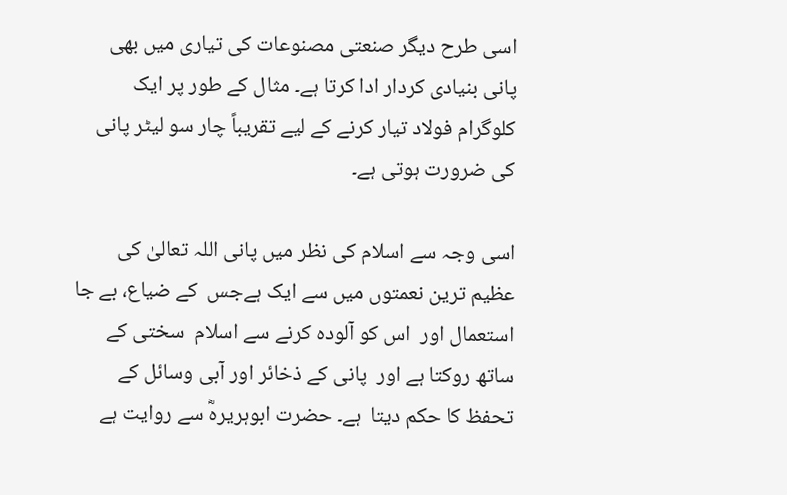اسی طرح دیگر صنعتی مصنوعات کی تیاری میں بھی پانی بنیادی کردار ادا کرتا ہے۔ مثال کے طور پر ایک کلوگرام فولاد تیار کرنے کے لیے تقریباً چار سو لیٹر پانی کی ضرورت ہوتی ہے۔

اسی وجہ سے اسلام کی نظر میں پانی اللہ تعالیٰ کی عظیم ترین نعمتوں میں سے ایک ہےجس  کے ضیاع، بے جا استعمال اور  اس کو آلودہ کرنے سے اسلام  سختی کے ساتھ روکتا ہے اور  پانی کے ذخائر اور آبی وسائل کے تحفظ کا حکم دیتا  ہے۔ حضرت ابوہریرہؓ سے روایت ہے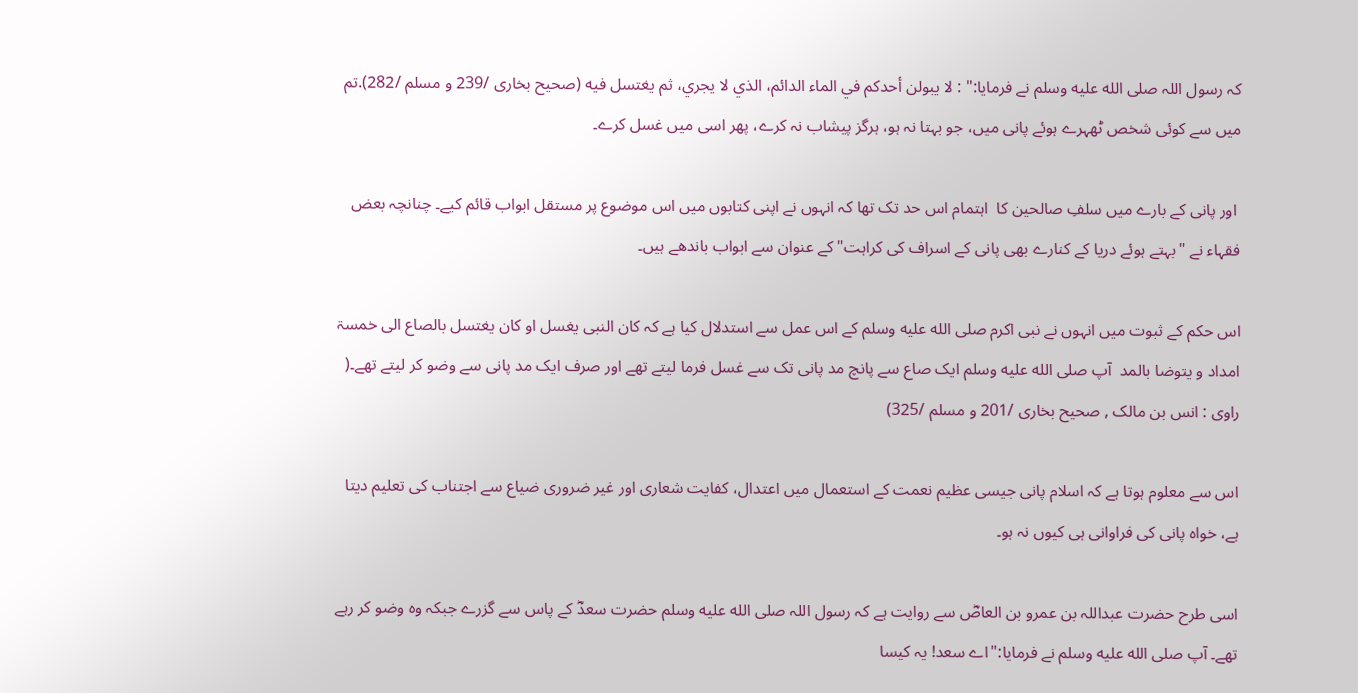کہ رسول اللہ صلى الله عليه وسلم نے فرمایا:" : لا يبولن أحدكم في الماء الدائم، الذي لا يجري، ثم يغتسل فيه (صحیح بخاری /239 و مسلم /282).تم میں سے کوئی شخص ٹھہرے ہوئے پانی میں، جو بہتا نہ ہو، ہرگز پیشاب نہ کرے، پھر اسی میں غسل کرے۔

 اور پانی کے بارے میں سلفِ صالحین کا  اہتمام اس حد تک تھا کہ انہوں نے اپنی کتابوں میں اس موضوع پر مستقل ابواب قائم کیے۔ چنانچہ بعض فقہاء نے "بہتے ہوئے دریا کے کنارے بھی پانی کے اسراف کی کراہت" کے عنوان سے ابواب باندھے ہیں۔

اس حکم کے ثبوت میں انہوں نے نبی اکرم صلى الله عليه وسلم کے اس عمل سے استدلال کیا ہے کہ کان النبی یغسل او کان یغتسل بالصاع الى خمسۃ امداد و یتوضا بالمد  آپ صلى الله عليه وسلم ایک صاع سے پانچ مد پانی تک سے غسل فرما لیتے تھے اور صرف ایک مد پانی سے وضو کر لیتے تھے۔( راوی : انس بن مالک , صحیح بخاری /201 و مسلم /325)

اس سے معلوم ہوتا ہے کہ اسلام پانی جیسی عظیم نعمت کے استعمال میں اعتدال، کفایت شعاری اور غیر ضروری ضیاع سے اجتناب کی تعلیم دیتا ہے، خواہ پانی کی فراوانی ہی کیوں نہ ہو۔

اسی طرح حضرت عبداللہ بن عمرو بن العاصؓ سے روایت ہے کہ رسول اللہ صلى الله عليه وسلم حضرت سعدؓ کے پاس سے گزرے جبکہ وہ وضو کر رہے تھے۔ آپ صلى الله عليه وسلم نے فرمایا:"اے سعد! یہ کیسا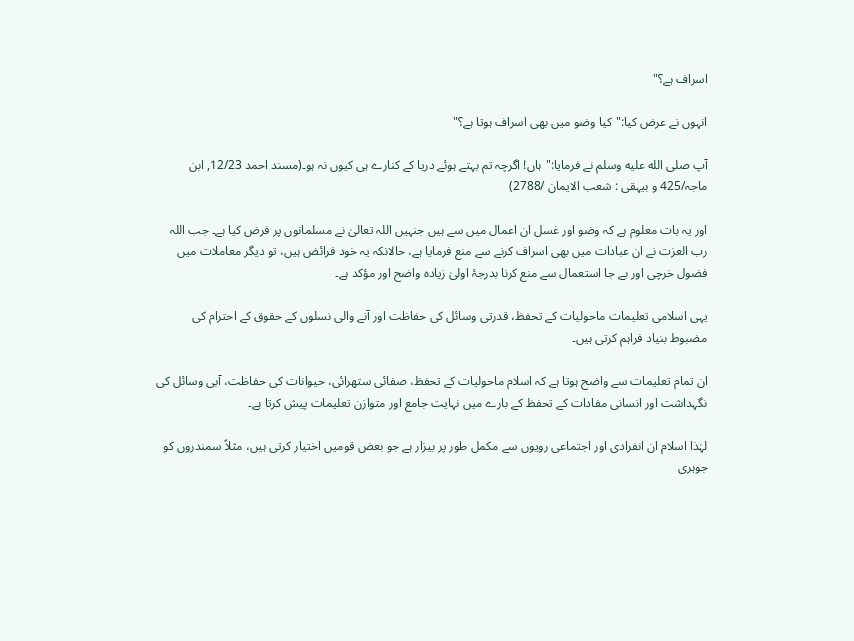اسراف ہے؟"

انہوں نے عرض کیا:"کیا وضو میں بھی اسراف ہوتا ہے؟"

آپ صلى الله عليه وسلم نے فرمایا:"ہاں! اگرچہ تم بہتے ہوئے دریا کے کنارے ہی کیوں نہ ہو۔(مسند احمد 12/23, ابن ماجہ/425 و بیہقی : شعب الایمان /2788)

اور یہ بات معلوم ہے کہ وضو اور غسل ان اعمال میں سے ہیں جنہیں اللہ تعالیٰ نے مسلمانوں پر فرض کیا ہے۔ جب اللہ رب العزت نے ان عبادات میں بھی اسراف کرنے سے منع فرمایا ہے، حالانکہ یہ خود فرائض ہیں، تو دیگر معاملات میں فضول خرچی اور بے جا استعمال سے منع کرنا بدرجۂ اولیٰ زیادہ واضح اور مؤکد ہے۔

یہی اسلامی تعلیمات ماحولیات کے تحفظ، قدرتی وسائل کی حفاظت اور آنے والی نسلوں کے حقوق کے احترام کی مضبوط بنیاد فراہم کرتی ہیں۔

ان تمام تعلیمات سے واضح ہوتا ہے کہ اسلام ماحولیات کے تحفظ، صفائی ستھرائی، حیوانات کی حفاظت، آبی وسائل کی نگہداشت اور انسانی مفادات کے تحفظ کے بارے میں نہایت جامع اور متوازن تعلیمات پیش کرتا ہے۔

لہٰذا اسلام ان انفرادی اور اجتماعی رویوں سے مکمل طور پر بیزار ہے جو بعض قومیں اختیار کرتی ہیں، مثلاً سمندروں کو جوہری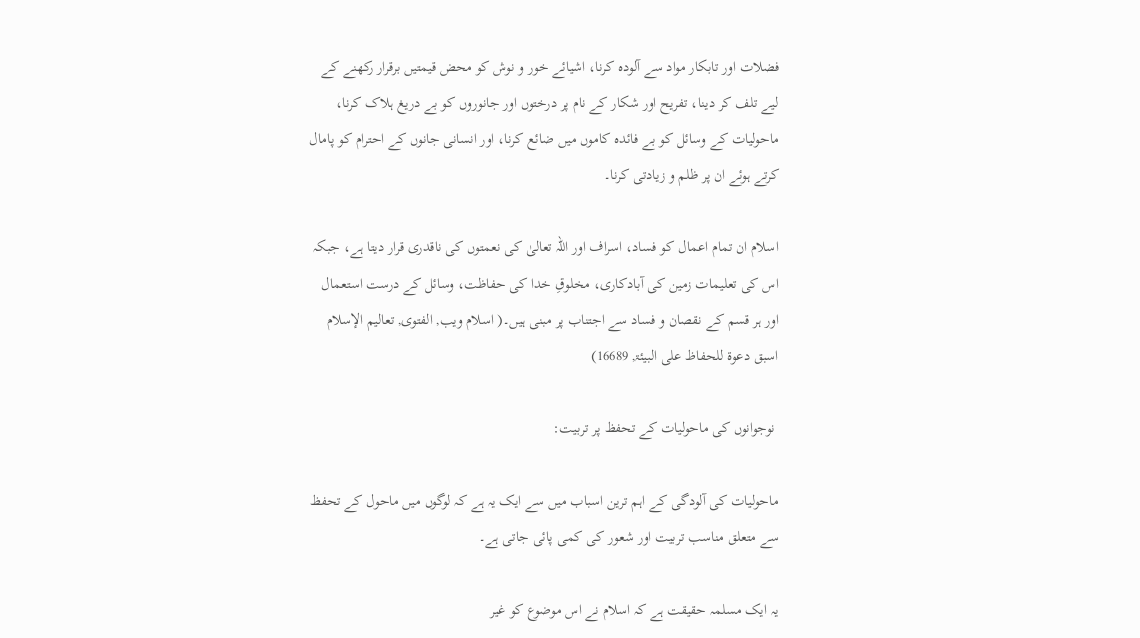فضلات اور تابکار مواد سے آلودہ کرنا، اشیائے خور و نوش کو محض قیمتیں برقرار رکھنے کے لیے تلف کر دینا، تفریح اور شکار کے نام پر درختوں اور جانوروں کو بے دریغ ہلاک کرنا، ماحولیات کے وسائل کو بے فائدہ کاموں میں ضائع کرنا، اور انسانی جانوں کے احترام کو پامال کرتے ہوئے ان پر ظلم و زیادتی کرنا۔

اسلام ان تمام اعمال کو فساد، اسراف اور اللہ تعالیٰ کی نعمتوں کی ناقدری قرار دیتا ہے، جبکہ اس کی تعلیمات زمین کی آبادکاری، مخلوقِ خدا کی حفاظت، وسائل کے درست استعمال اور ہر قسم کے نقصان و فساد سے اجتناب پر مبنی ہیں۔( اسلام ویب, الفتوى, تعالیم الإسلام اسبق دعوۃ للحفاظ على البیئۃ, 16689)

 نوجوانوں کی ماحولیات کے تحفظ پر تربیت:

ماحولیات کی آلودگی کے اہم ترین اسباب میں سے ایک یہ ہے کہ لوگوں میں ماحول کے تحفظ سے متعلق مناسب تربیت اور شعور کی کمی پائی جاتی ہے۔

یہ ایک مسلمہ حقیقت ہے کہ اسلام نے اس موضوع کو غیر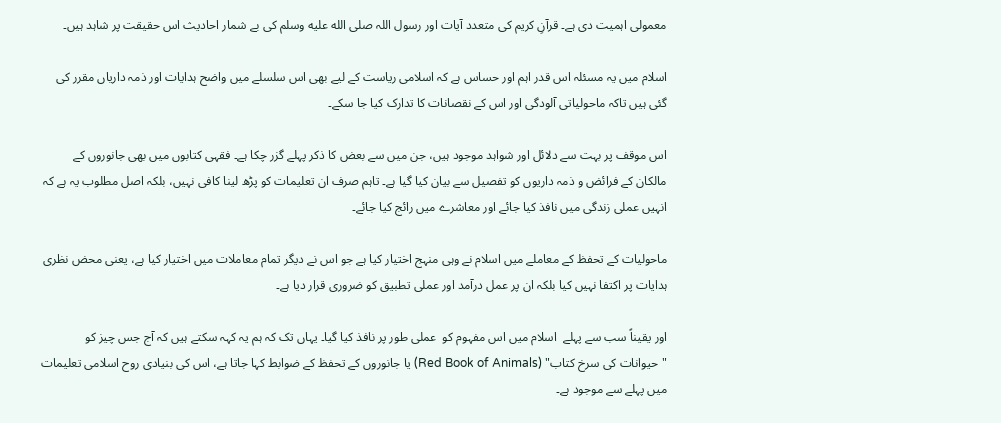معمولی اہمیت دی ہے۔ قرآنِ کریم کی متعدد آیات اور رسول اللہ صلى الله عليه وسلم کی بے شمار احادیث اس حقیقت پر شاہد ہیں۔

اسلام میں یہ مسئلہ اس قدر اہم اور حساس ہے کہ اسلامی ریاست کے لیے بھی اس سلسلے میں واضح ہدایات اور ذمہ داریاں مقرر کی گئی ہیں تاکہ ماحولیاتی آلودگی اور اس کے نقصانات کا تدارک کیا جا سکے۔

اس موقف پر بہت سے دلائل اور شواہد موجود ہیں، جن میں سے بعض کا ذکر پہلے گزر چکا ہے۔ فقہی کتابوں میں بھی جانوروں کے مالکان کے فرائض و ذمہ داریوں کو تفصیل سے بیان کیا گیا ہے۔ تاہم صرف ان تعلیمات کو پڑھ لینا کافی نہیں، بلکہ اصل مطلوب یہ ہے کہ انہیں عملی زندگی میں نافذ کیا جائے اور معاشرے میں رائج کیا جائے۔

ماحولیات کے تحفظ کے معاملے میں اسلام نے وہی منہج اختیار کیا ہے جو اس نے دیگر تمام معاملات میں اختیار کیا ہے، یعنی محض نظری ہدایات پر اکتفا نہیں کیا بلکہ ان پر عمل درآمد اور عملی تطبیق کو ضروری قرار دیا ہے۔

اور یقیناً سب سے پہلے  اسلام میں اس مفہوم کو  عملی طور پر نافذ کیا گیا۔ یہاں تک کہ ہم یہ کہہ سکتے ہیں کہ آج جس چیز کو "حیوانات کی سرخ کتاب" (Red Book of Animals) یا جانوروں کے تحفظ کے ضوابط کہا جاتا ہے، اس کی بنیادی روح اسلامی تعلیمات میں پہلے سے موجود ہے۔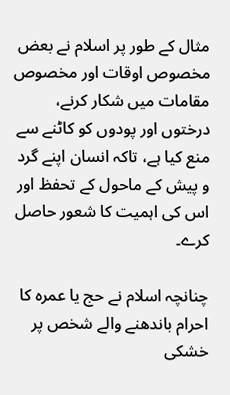مثال کے طور پر اسلام نے بعض مخصوص اوقات اور مخصوص مقامات میں شکار کرنے، درختوں اور پودوں کو کاٹنے سے منع کیا ہے، تاکہ انسان اپنے گرد و پیش کے ماحول کے تحفظ اور اس کی اہمیت کا شعور حاصل کرے۔

چنانچہ اسلام نے حج یا عمرہ کا احرام باندھنے والے شخص پر خشکی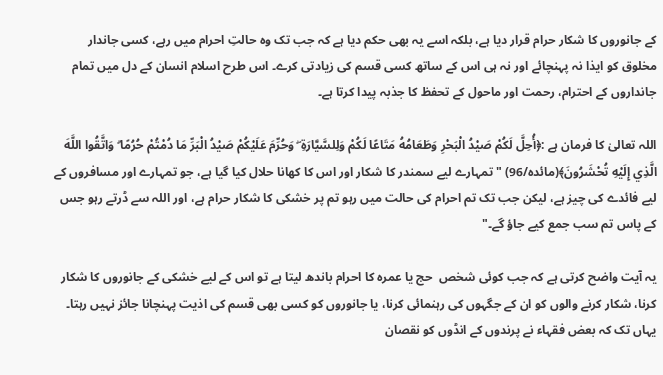کے جانوروں کا شکار حرام قرار دیا ہے، بلکہ اسے یہ بھی حکم دیا ہے کہ جب تک وہ حالتِ احرام میں رہے، کسی جاندار مخلوق کو ایذا نہ پہنچائے اور نہ ہی اس کے ساتھ کسی قسم کی زیادتی کرے۔ اس طرح اسلام انسان کے دل میں تمام جانداروں کے احترام، رحمت اور ماحول کے تحفظ کا جذبہ پیدا کرتا ہے۔

اللہ تعالیٰ کا فرمان ہے :﴿أُحِلَّ لَكُمْ صَيْدُ الْبَحْرِ وَطَعَامُهُ مَتَاعًا لَكُمْ وَلِلسَّيَّارَةِ ۖ وَحُرِّمَ عَلَيْكُمْ صَيْدُ الْبَرِّ مَا دُمْتُمْ حُرُمًا ۗ وَاتَّقُوا اللَّهَ الَّذِي إِلَيْهِ تُحْشَرُونَ﴾(مائدہ/96) "تمہارے لیے سمندر کا شکار اور اس کا کھانا حلال کیا گیا ہے، جو تمہارے اور مسافروں کے لیے فائدے کی چیز ہے، لیکن جب تک تم احرام کی حالت میں رہو تم پر خشکی کا شکار حرام ہے، اور اللہ سے ڈرتے رہو جس کے پاس تم سب جمع کیے جاؤ گے۔"

یہ آیت واضح کرتی ہے کہ جب کوئی شخص  حج یا عمرہ کا احرام باندھ لیتا ہے تو اس کے لیے خشکی کے جانوروں کا شکار کرنا، شکار کرنے والوں کو ان کے جگہوں کی رہنمائی کرنا، یا جانوروں کو کسی بھی قسم کی اذیت پہنچانا جائز نہیں رہتا۔ یہاں تک کہ بعض فقہاء نے پرندوں کے انڈوں کو نقصان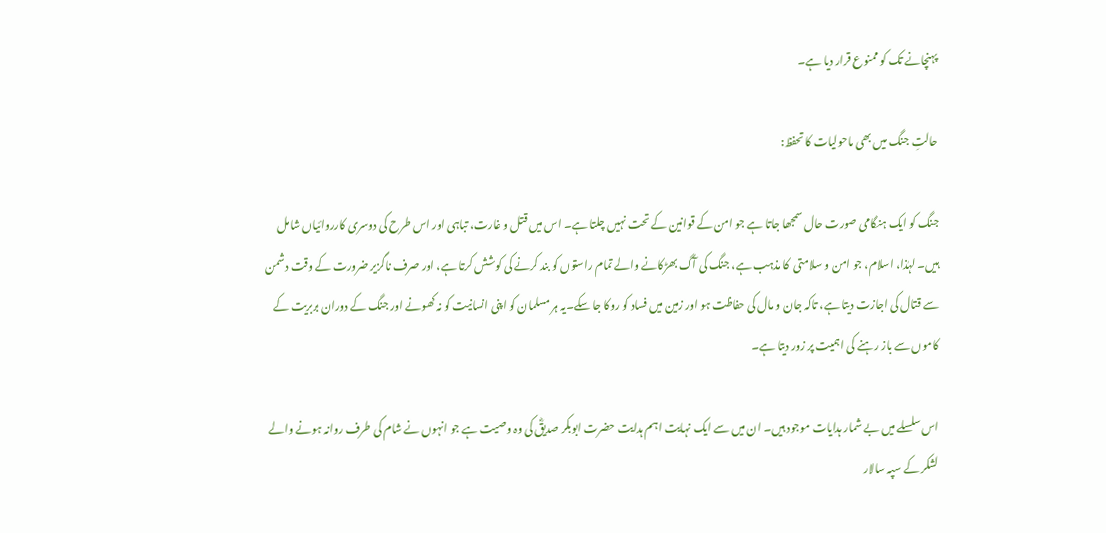پہنچانے تک کو ممنوع قرار دیا ہے۔

حالتِ جنگ میں بھی ماحولیات کا تحفظ:

جنگ کو ایک ہنگامی صورت حال سمجھا جاتا ہے جو امن کے قوانین کے تحت نہیں چلتا ہے۔ اس میں قتل و غارت، تباہی اور اس طرح کی دوسری کارروائیاں شامل ہیں۔ لہٰذا، اسلام، جو امن و سلامتی  کا مذہب ہے، جنگ کی آگ بھڑکانے والے تمام راستوں کو بند کرنے کی کوشش کرتا ہے، اور صرف ناگزیر ضرورت کے وقت دشمن سے قتال کی اجازت دیتا ہے، تاکہ جان و مال کی حفاظت ہو اور زمین میں فساد کو روکا جا سکے۔یہ ہر مسلمان کو اپنی انسانیت کو نہ کھونے اور جنگ کے دوران بربریت کے کاموں سے باز رہنے کی اہمیت پر زور دیتا ہے۔

اس سلسلے میں بے شمار ہدایات موجود ہیں۔ ان میں سے ایک نہایت اہم ہدایت حضرت ابوبکر صدیقؓ کی وہ وصیت ہے جو انہوں نے شام کی طرف روانہ ہونے والے لشکر کے سپہ سالار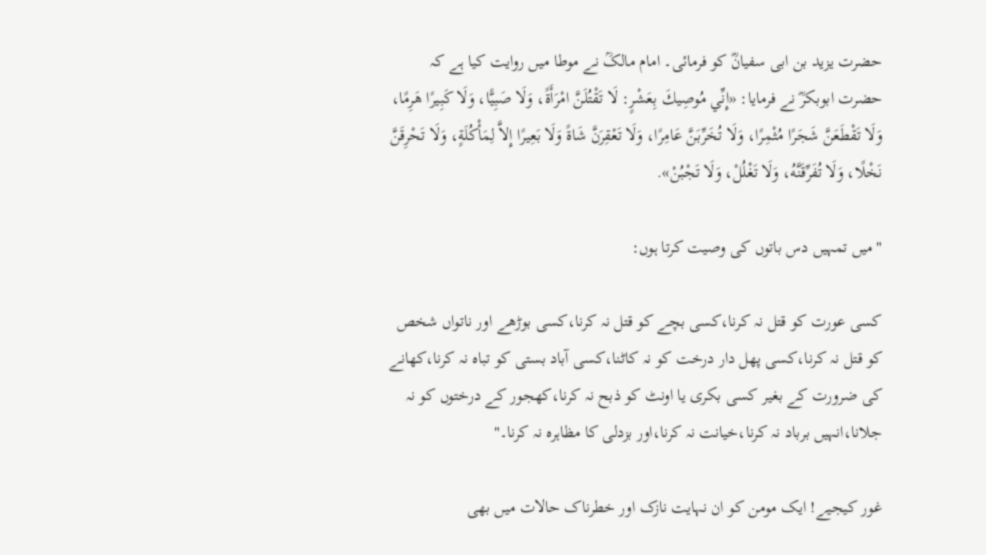حضرت یزید بن ابی سفیانؓ کو فرمائی۔ امام مالکؒ نے موطا میں روایت کیا ہے کہ حضرت ابوبکرؓ نے فرمایا: «إِنِّي مُوصِيكَ بِعَشْرٍ: لَا تَقْتُلَنَّ امْرَأَةً، وَلَا صَبِيًّا، وَلَا كَبِيرًا هَرِمًا، وَلَا تَقْطَعَنَّ شَجَرًا مُثْمِرًا، وَلَا تُخَرِّبَنَّ عَامِرًا، وَلَا تَعْقِرَنَّ شَاةً وَلَا بَعِيرًا إِلاَّ لِمَأْكُلَةٍ، وَلَا تَحْرِقَنَّ نَخْلًا، وَلَا تُفَرِّقَنَّهُ، وَلَا تَغْلُلْ، وَلَا تَجْبُنْ».

"میں تمہیں دس باتوں کی وصیت کرتا ہوں:

کسی عورت کو قتل نہ کرنا،کسی بچے کو قتل نہ کرنا،کسی بوڑھے اور ناتواں شخص کو قتل نہ کرنا،کسی پھل دار درخت کو نہ کاٹنا،کسی آباد بستی کو تباہ نہ کرنا،کھانے کی ضرورت کے بغیر کسی بکری یا اونٹ کو ذبح نہ کرنا،کھجور کے درختوں کو نہ جلانا،انہیں برباد نہ کرنا،خیانت نہ کرنا،اور بزدلی کا مظاہرہ نہ کرنا۔"

غور کیجیے! ایک مومن کو ان نہایت نازک اور خطرناک حالات میں بھی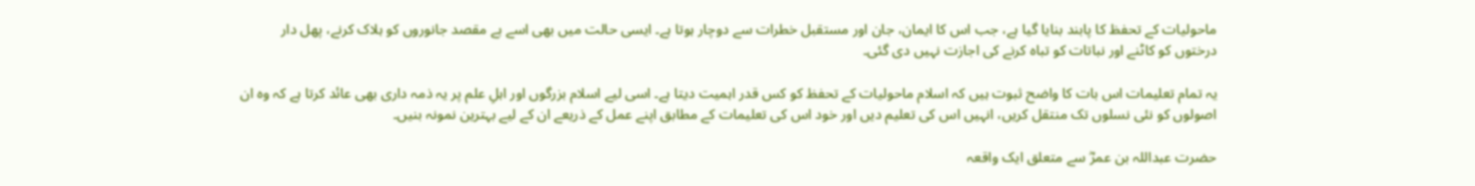ماحولیات کے تحفظ کا پابند بنایا گیا ہے، جب اس کا ایمان، جان اور مستقبل خطرات سے دوچار ہوتا ہے۔ ایسی حالت میں بھی اسے بے مقصد جانوروں کو ہلاک کرنے، پھل دار درختوں کو کاٹنے اور نباتات کو تباہ کرنے کی اجازت نہیں دی گئی۔

یہ تمام تعلیمات اس بات کا واضح ثبوت ہیں کہ اسلام ماحولیات کے تحفظ کو کس قدر اہمیت دیتا ہے۔ اسی لیے اسلام بزرگوں اور اہلِ علم پر یہ ذمہ داری بھی عائد کرتا ہے کہ وہ ان اصولوں کو نئی نسلوں تک منتقل کریں، انہیں اس کی تعلیم دیں اور خود اس کی تعلیمات کے مطابق اپنے عمل کے ذریعے ان کے لیے بہترین نمونہ بنیں۔

حضرت عبداللہ بن عمرؓ سے متعلق ایک واقعہ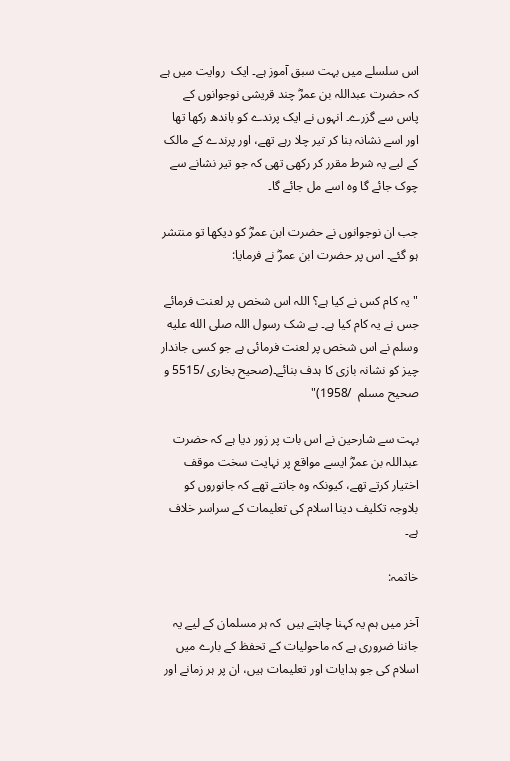اس سلسلے میں بہت سبق آموز ہے۔ ایک  روایت میں ہے کہ حضرت عبداللہ بن عمرؓ چند قریشی نوجوانوں کے پاس سے گزرے۔ انہوں نے ایک پرندے کو باندھ رکھا تھا اور اسے نشانہ بنا کر تیر چلا رہے تھے، اور پرندے کے مالک کے لیے یہ شرط مقرر کر رکھی تھی کہ جو تیر نشانے سے چوک جائے گا وہ اسے مل جائے گا۔

جب ان نوجوانوں نے حضرت ابن عمرؓ کو دیکھا تو منتشر ہو گئے۔ اس پر حضرت ابن عمرؓ نے فرمایا:

"یہ کام کس نے کیا ہے؟ اللہ اس شخص پر لعنت فرمائے جس نے یہ کام کیا ہے۔ بے شک رسول اللہ صلى الله عليه وسلم نے اس شخص پر لعنت فرمائی ہے جو کسی جاندار چیز کو نشانہ بازی کا ہدف بنائے۔(صحیح بخاری /5515 و صحیح مسلم  /1958)"

بہت سے شارحین نے اس بات پر زور دیا ہے کہ حضرت عبداللہ بن عمرؓ ایسے مواقع پر نہایت سخت موقف اختیار کرتے تھے، کیونکہ وہ جانتے تھے کہ جانوروں کو بلاوجہ تکلیف دینا اسلام کی تعلیمات کے سراسر خلاف ہے۔

خاتمہ:

آخر میں ہم یہ کہنا چاہتے ہیں  کہ ہر مسلمان کے لیے یہ جاننا ضروری ہے کہ ماحولیات کے تحفظ کے بارے میں اسلام کی جو ہدایات اور تعلیمات ہیں، ان پر ہر زمانے اور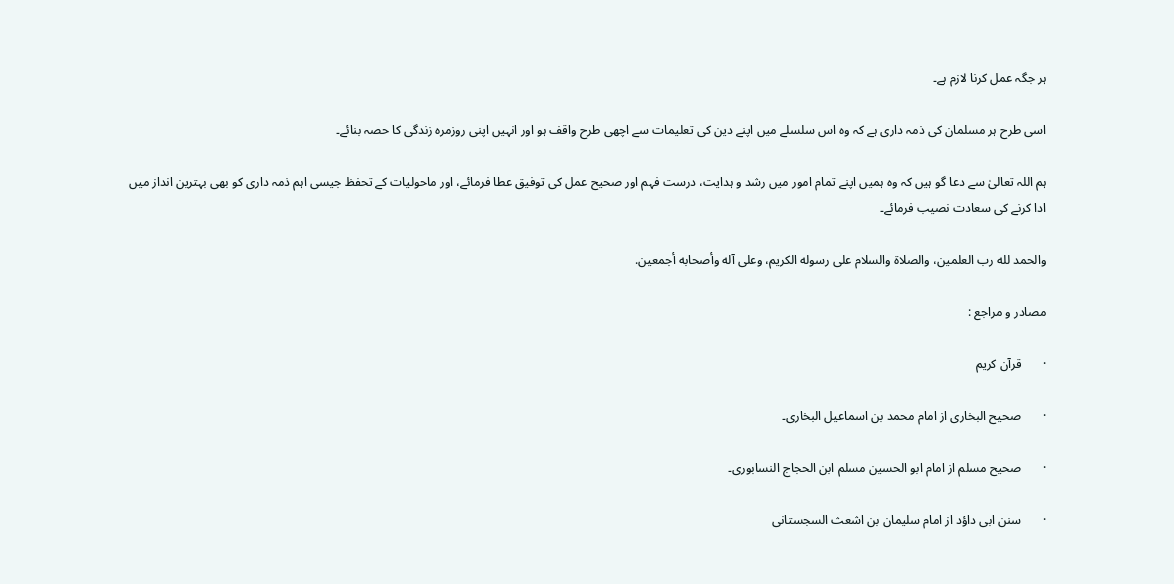ہر جگہ عمل کرنا لازم ہے۔

اسی طرح ہر مسلمان کی ذمہ داری ہے کہ وہ اس سلسلے میں اپنے دین کی تعلیمات سے اچھی طرح واقف ہو اور انہیں اپنی روزمرہ زندگی کا حصہ بنائے۔

ہم اللہ تعالیٰ سے دعا گو ہیں کہ وہ ہمیں اپنے تمام امور میں رشد و ہدایت، درست فہم اور صحیح عمل کی توفیق عطا فرمائے، اور ماحولیات کے تحفظ جیسی اہم ذمہ داری کو بھی بہترین انداز میں ادا کرنے کی سعادت نصیب فرمائے۔

والحمد لله رب العلمين، والصلاة والسلام على رسوله الكريم، وعلى آله وأصحابه أجمعين.

مصادر و مراجع :

·       قرآن کریم

·       صحیح البخاری از امام محمد بن اسماعیل البخاری۔

·       صحیح مسلم از امام ابو الحسین مسلم ابن الحجاج النسابوری۔

·       سنن ابی داؤد از امام سلیمان بن اشعث السجستانی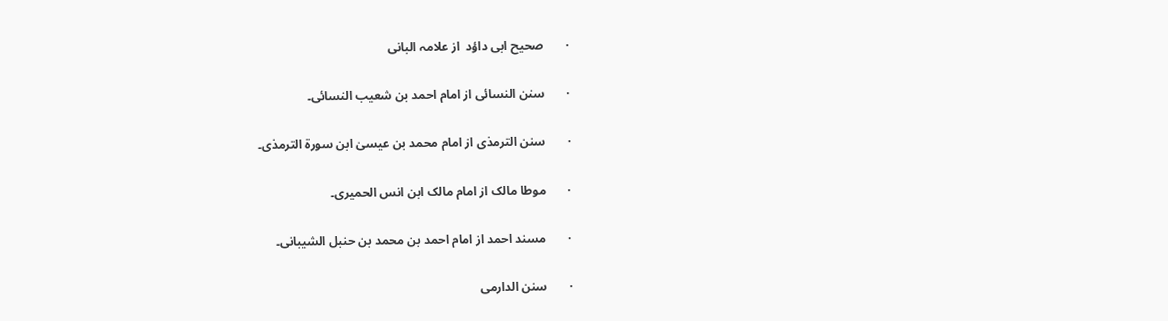·       صحیح ابی داؤد  از علامہ البانی

·       سنن النسائی از امام احمد بن شعیب النسائی۔

·       سنن الترمذی از امام محمد بن عیسیٰ ابن سورۃ الترمذی۔

·       موطا مالک از امام مالک ابن انس الحمیری۔

·       مسند احمد از امام احمد بن محمد بن حنبل الشیبانی۔

·       سنن الدارمی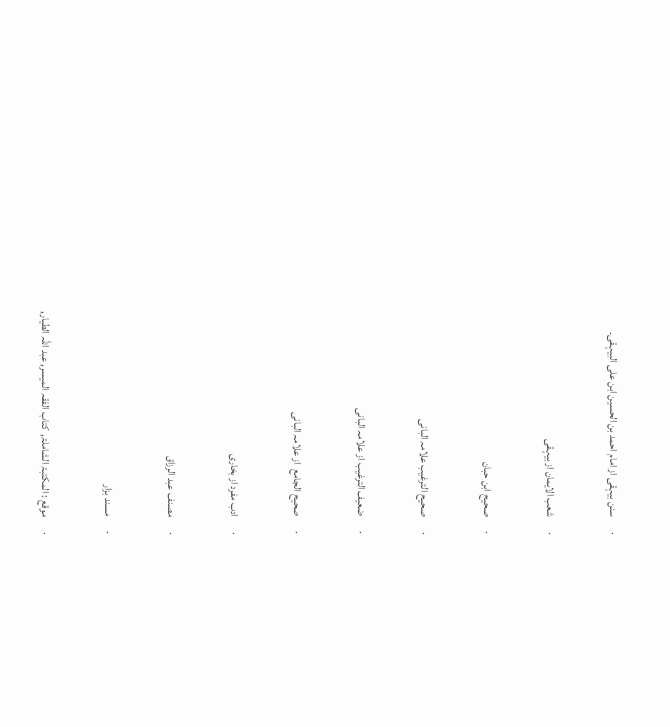·       سنن بیہقی از امام احمد بن الحسین ابن علی البیہقی۔

·       شعب الایمان از بیہقی

·       صحیح ابن حبان

·       صحیح الترغیب علامہ البانی

·       ضعیف الترغیب از علامہ البانی

·       صحیح الجامع  از علامہ البانی

·       ادب مفرد از بخاری

·       مصنف عبد الرزاق

·       مسند بزار

·       موقع : المکتبۃ الشاملۃ,  کتاب الفقہ المیسر, عبد اللہ الطیار,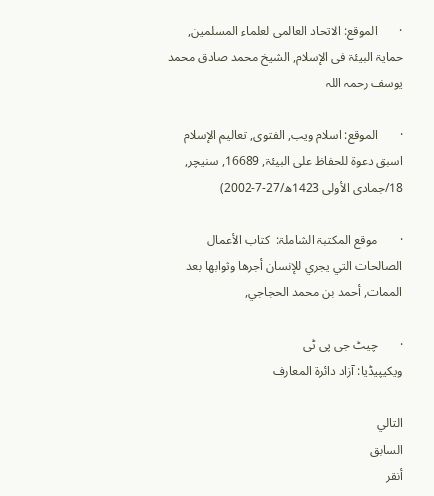·       الموقع: الاتحاد العالمی لعلماء المسلمین, حمایۃ البیئۃ فی الإسلام, الشیخ محمد صادق محمد یوسف رحمہ اللہ

·       الموقع: اسلام ویب, الفتوى, تعالیم الإسلام اسبق دعوۃ للحفاظ على البیئۃ, 16689, سنیچر, 18/جمادى الأولى 1423ھ/27-7-2002)

·       موقع المکتبۃ الشاملۃ:  كتاب الأعمال الصالحات التي يجري للإنسان أجرها وثوابها بعد الممات, أحمد بن محمد الحجاجي,

·       چیٹ جی پی ٹی                                                                                                                                                                                                                                                                                                                                                                                                                                                                                                                              ویکیپیڈیا: آزاد دائرۃ المعارف

التالي
السابق
أنقر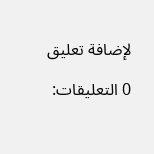لإضافة تعليق

0 التعليقات: